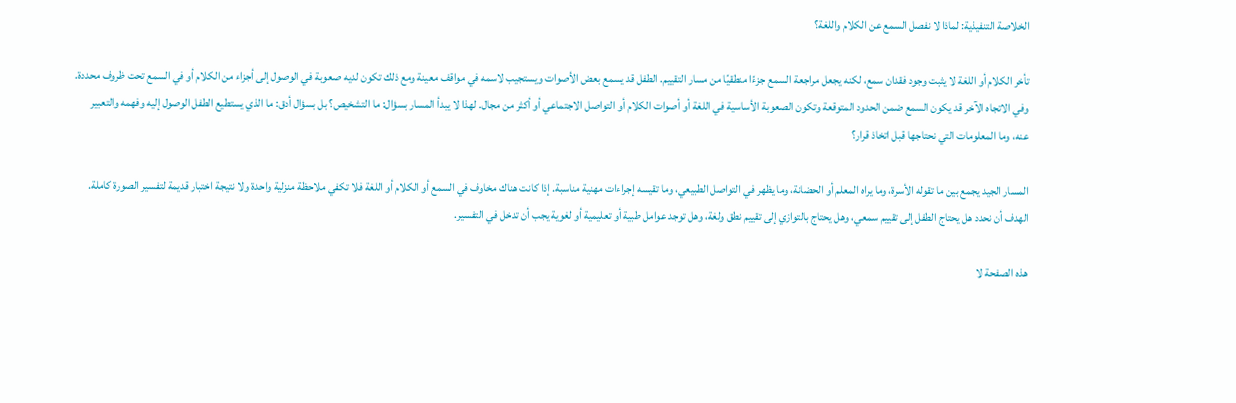الخلاصة التنفيذية: لماذا لا نفصل السمع عن الكلام واللغة؟

تأخر الكلام أو اللغة لا يثبت وجود فقدان سمع، لكنه يجعل مراجعة السمع جزءًا منطقيًا من مسار التقييم. الطفل قد يسمع بعض الأصوات ويستجيب لاسمه في مواقف معينة ومع ذلك تكون لديه صعوبة في الوصول إلى أجزاء من الكلام أو في السمع تحت ظروف محددة. وفي الاتجاه الآخر قد يكون السمع ضمن الحدود المتوقعة وتكون الصعوبة الأساسية في اللغة أو أصوات الكلام أو التواصل الاجتماعي أو أكثر من مجال. لهذا لا يبدأ المسار بسؤال: ما التشخيص؟ بل بسؤال أدق: ما الذي يستطيع الطفل الوصول إليه وفهمه والتعبير عنه، وما المعلومات التي نحتاجها قبل اتخاذ قرار؟

المسار الجيد يجمع بين ما تقوله الأسرة، وما يراه المعلم أو الحضانة، وما يظهر في التواصل الطبيعي، وما تقيسه إجراءات مهنية مناسبة. إذا كانت هناك مخاوف في السمع أو الكلام أو اللغة فلا تكفي ملاحظة منزلية واحدة ولا نتيجة اختبار قديمة لتفسير الصورة كاملة. الهدف أن نحدد هل يحتاج الطفل إلى تقييم سمعي، وهل يحتاج بالتوازي إلى تقييم نطق ولغة، وهل توجد عوامل طبية أو تعليمية أو لغوية يجب أن تدخل في التفسير.

هذه الصفحة لا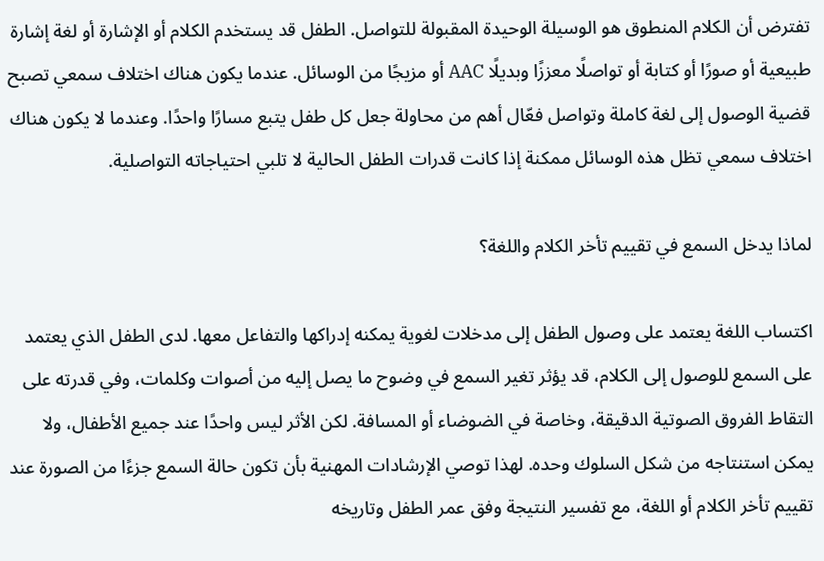تفترض أن الكلام المنطوق هو الوسيلة الوحيدة المقبولة للتواصل. الطفل قد يستخدم الكلام أو الإشارة أو لغة إشارة طبيعية أو صورًا أو كتابة أو تواصلًا معززًا وبديلًا AAC أو مزيجًا من الوسائل. عندما يكون هناك اختلاف سمعي تصبح قضية الوصول إلى لغة كاملة وتواصل فعّال أهم من محاولة جعل كل طفل يتبع مسارًا واحدًا. وعندما لا يكون هناك اختلاف سمعي تظل هذه الوسائل ممكنة إذا كانت قدرات الطفل الحالية لا تلبي احتياجاته التواصلية.

لماذا يدخل السمع في تقييم تأخر الكلام واللغة؟

اكتساب اللغة يعتمد على وصول الطفل إلى مدخلات لغوية يمكنه إدراكها والتفاعل معها. لدى الطفل الذي يعتمد على السمع للوصول إلى الكلام، قد يؤثر تغير السمع في وضوح ما يصل إليه من أصوات وكلمات، وفي قدرته على التقاط الفروق الصوتية الدقيقة، وخاصة في الضوضاء أو المسافة. لكن الأثر ليس واحدًا عند جميع الأطفال، ولا يمكن استنتاجه من شكل السلوك وحده. لهذا توصي الإرشادات المهنية بأن تكون حالة السمع جزءًا من الصورة عند تقييم تأخر الكلام أو اللغة، مع تفسير النتيجة وفق عمر الطفل وتاريخه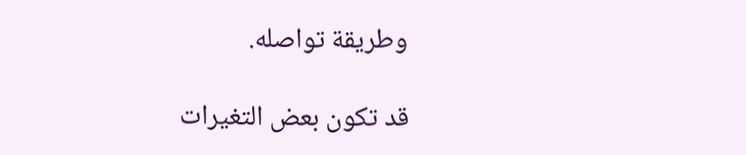وطريقة تواصله.

قد تكون بعض التغيرات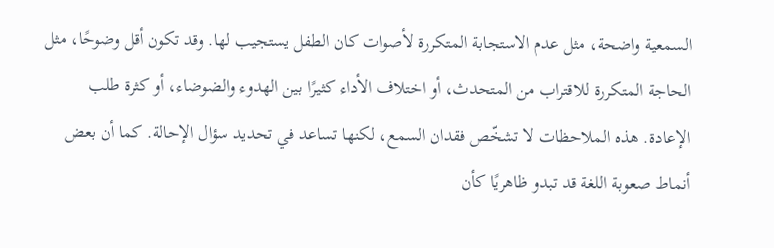السمعية واضحة، مثل عدم الاستجابة المتكررة لأصوات كان الطفل يستجيب لها. وقد تكون أقل وضوحًا، مثل الحاجة المتكررة للاقتراب من المتحدث، أو اختلاف الأداء كثيرًا بين الهدوء والضوضاء، أو كثرة طلب الإعادة. هذه الملاحظات لا تشخّص فقدان السمع، لكنها تساعد في تحديد سؤال الإحالة. كما أن بعض أنماط صعوبة اللغة قد تبدو ظاهريًا كأن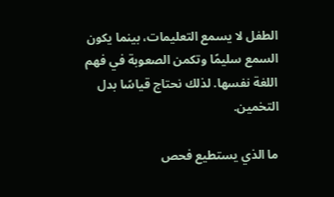الطفل لا يسمع التعليمات، بينما يكون السمع سليمًا وتكمن الصعوبة في فهم اللغة نفسها. لذلك نحتاج قياسًا بدل التخمين.

ما الذي يستطيع فحص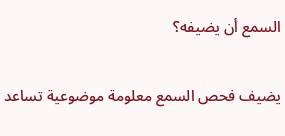السمع أن يضيفه؟

يضيف فحص السمع معلومة موضوعية تساعد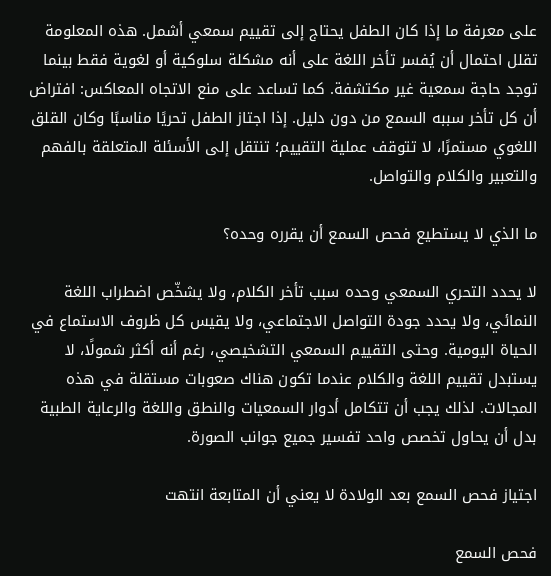على معرفة ما إذا كان الطفل يحتاج إلى تقييم سمعي أشمل. هذه المعلومة تقلل احتمال أن يُفسر تأخر اللغة على أنه مشكلة سلوكية أو لغوية فقط بينما توجد حاجة سمعية غير مكتشفة. كما تساعد على منع الاتجاه المعاكس: افتراض أن كل تأخر سببه السمع من دون دليل. إذا اجتاز الطفل تحريًا مناسبًا وكان القلق اللغوي مستمرًا، لا تتوقف عملية التقييم؛ تنتقل إلى الأسئلة المتعلقة بالفهم والتعبير والكلام والتواصل.

ما الذي لا يستطيع فحص السمع أن يقرره وحده؟

لا يحدد التحري السمعي وحده سبب تأخر الكلام، ولا يشخّص اضطراب اللغة النمائي، ولا يحدد جودة التواصل الاجتماعي، ولا يقيس كل ظروف الاستماع في الحياة اليومية. وحتى التقييم السمعي التشخيصي، رغم أنه أكثر شمولًا، لا يستبدل تقييم اللغة والكلام عندما تكون هناك صعوبات مستقلة في هذه المجالات. لذلك يجب أن تتكامل أدوار السمعيات والنطق واللغة والرعاية الطبية بدل أن يحاول تخصص واحد تفسير جميع جوانب الصورة.

اجتياز فحص السمع بعد الولادة لا يعني أن المتابعة انتهت

فحص السمع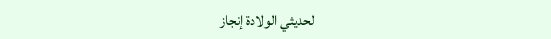لحديثي الولادة إنجاز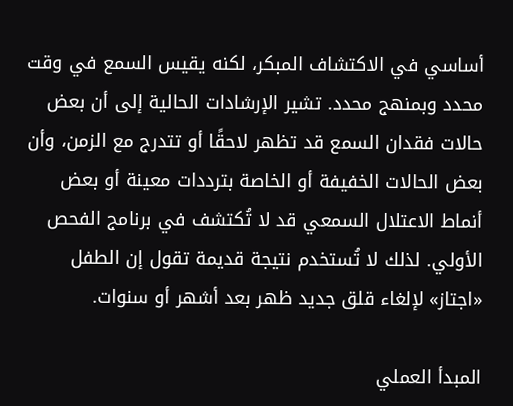أساسي في الاكتشاف المبكر، لكنه يقيس السمع في وقت محدد وبمنهج محدد. تشير الإرشادات الحالية إلى أن بعض حالات فقدان السمع قد تظهر لاحقًا أو تتدرج مع الزمن، وأن بعض الحالات الخفيفة أو الخاصة بترددات معينة أو بعض أنماط الاعتلال السمعي قد لا تُكتشف في برنامج الفحص الأولي. لذلك لا تُستخدم نتيجة قديمة تقول إن الطفل «اجتاز» لإلغاء قلق جديد ظهر بعد أشهر أو سنوات.

المبدأ العملي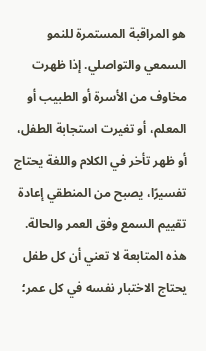هو المراقبة المستمرة للنمو السمعي والتواصلي. إذا ظهرت مخاوف من الأسرة أو الطبيب أو المعلم، أو تغيرت استجابة الطفل، أو ظهر تأخر في الكلام واللغة يحتاج تفسيرًا، يصبح من المنطقي إعادة تقييم السمع وفق العمر والحالة. هذه المتابعة لا تعني أن كل طفل يحتاج الاختبار نفسه في كل عمر؛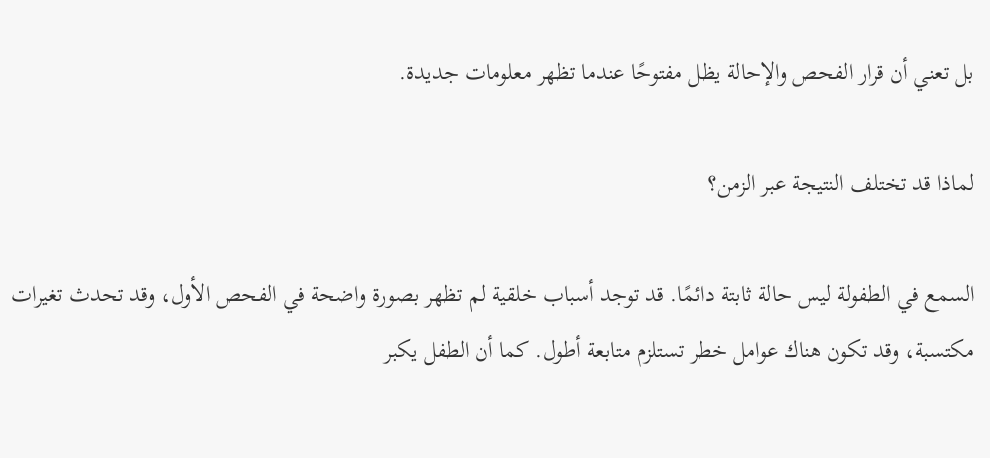بل تعني أن قرار الفحص والإحالة يظل مفتوحًا عندما تظهر معلومات جديدة.

لماذا قد تختلف النتيجة عبر الزمن؟

السمع في الطفولة ليس حالة ثابتة دائمًا. قد توجد أسباب خلقية لم تظهر بصورة واضحة في الفحص الأول، وقد تحدث تغيرات مكتسبة، وقد تكون هناك عوامل خطر تستلزم متابعة أطول. كما أن الطفل يكبر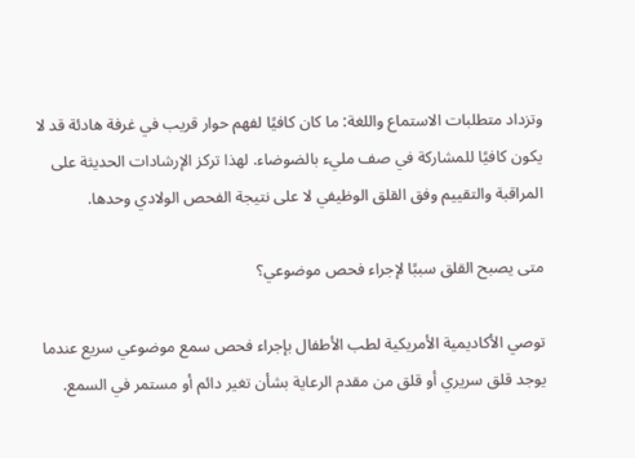وتزداد متطلبات الاستماع واللغة: ما كان كافيًا لفهم حوار قريب في غرفة هادئة قد لا يكون كافيًا للمشاركة في صف مليء بالضوضاء. لهذا تركز الإرشادات الحديثة على المراقبة والتقييم وفق القلق الوظيفي لا على نتيجة الفحص الولادي وحدها.

متى يصبح القلق سببًا لإجراء فحص موضوعي؟

توصي الأكاديمية الأمريكية لطب الأطفال بإجراء فحص سمع موضوعي سريع عندما يوجد قلق سريري أو قلق من مقدم الرعاية بشأن تغير دائم أو مستمر في السمع.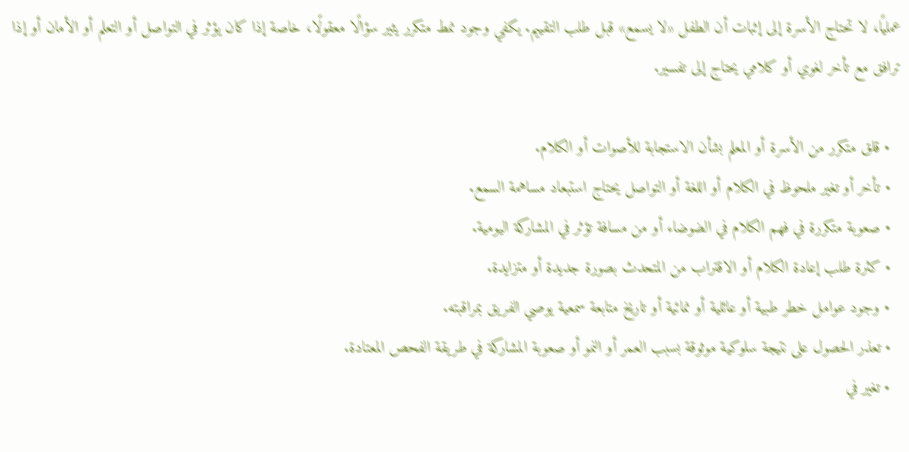عمليًا، لا تحتاج الأسرة إلى إثبات أن الطفل «لا يسمع» قبل طلب التقييم. يكفي وجود نمط متكرر يثير سؤالًا معقولًا، خاصة إذا كان يؤثر في التواصل أو التعلم أو الأمان أو إذا ترافق مع تأخر لغوي أو كلامي يحتاج إلى تفسير.

  • قلق متكرر من الأسرة أو المعلم بشأن الاستجابة للأصوات أو الكلام.
  • تأخر أو تغير ملحوظ في الكلام أو اللغة أو التواصل يحتاج استبعاد مساهمة السمع.
  • صعوبة متكررة في فهم الكلام في الضوضاء أو من مسافة تؤثر في المشاركة اليومية.
  • كثرة طلب إعادة الكلام أو الاقتراب من المتحدث بصورة جديدة أو متزايدة.
  • وجود عوامل خطر طبية أو عائلية أو نمائية أو تاريخ متابعة سمعية يوصي الفريق بمراقبته.
  • تعذر الحصول على نتيجة سلوكية موثوقة بسبب العمر أو النمو أو صعوبة المشاركة في طريقة الفحص المعتادة.
  • تغير في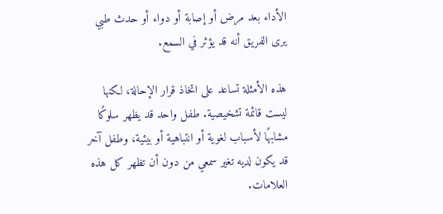الأداء بعد مرض أو إصابة أو دواء أو حدث طبي يرى الفريق أنه قد يؤثر في السمع.

هذه الأمثلة تساعد على اتخاذ قرار الإحالة، لكنها ليست قائمة تشخيصية. طفل واحد قد يظهر سلوكًا مشابهًا لأسباب لغوية أو انتباهية أو بيئية، وطفل آخر قد يكون لديه تغير سمعي من دون أن تظهر كل هذه العلامات.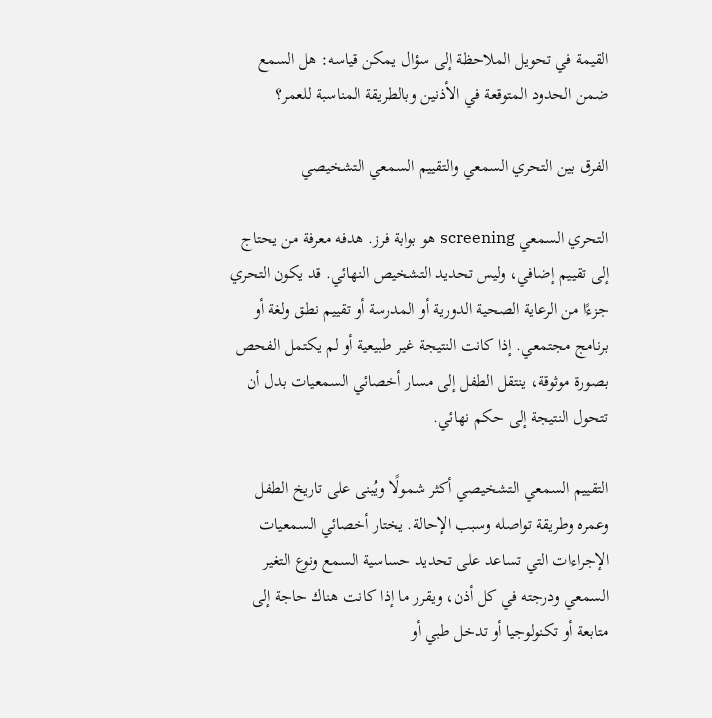القيمة في تحويل الملاحظة إلى سؤال يمكن قياسه: هل السمع ضمن الحدود المتوقعة في الأذنين وبالطريقة المناسبة للعمر؟

الفرق بين التحري السمعي والتقييم السمعي التشخيصي

التحري السمعي screening هو بوابة فرز. هدفه معرفة من يحتاج إلى تقييم إضافي، وليس تحديد التشخيص النهائي. قد يكون التحري جزءًا من الرعاية الصحية الدورية أو المدرسة أو تقييم نطق ولغة أو برنامج مجتمعي. إذا كانت النتيجة غير طبيعية أو لم يكتمل الفحص بصورة موثوقة، ينتقل الطفل إلى مسار أخصائي السمعيات بدل أن تتحول النتيجة إلى حكم نهائي.

التقييم السمعي التشخيصي أكثر شمولًا ويُبنى على تاريخ الطفل وعمره وطريقة تواصله وسبب الإحالة. يختار أخصائي السمعيات الإجراءات التي تساعد على تحديد حساسية السمع ونوع التغير السمعي ودرجته في كل أذن، ويقرر ما إذا كانت هناك حاجة إلى متابعة أو تكنولوجيا أو تدخل طبي أو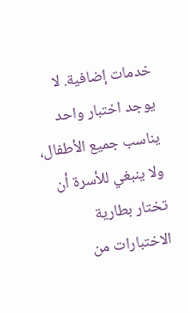خدمات إضافية. لا يوجد اختبار واحد يناسب جميع الأطفال، ولا ينبغي للأسرة أن تختار بطارية الاختبارات من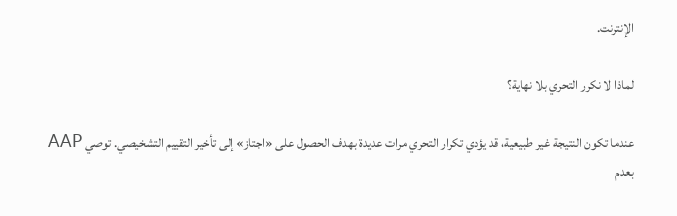الإنترنت.

لماذا لا نكرر التحري بلا نهاية؟

عندما تكون النتيجة غير طبيعية، قد يؤدي تكرار التحري مرات عديدة بهدف الحصول على «اجتاز» إلى تأخير التقييم التشخيصي. توصي AAP بعدم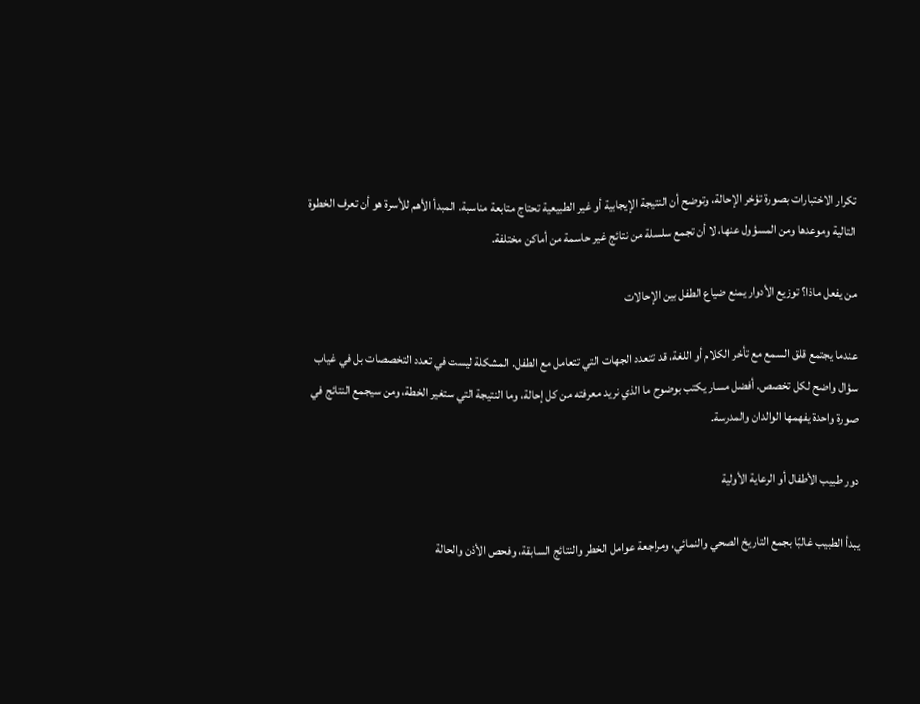تكرار الاختبارات بصورة تؤخر الإحالة، وتوضح أن النتيجة الإيجابية أو غير الطبيعية تحتاج متابعة مناسبة. المبدأ الأهم للأسرة هو أن تعرف الخطوة التالية وموعدها ومن المسؤول عنها، لا أن تجمع سلسلة من نتائج غير حاسمة من أماكن مختلفة.

من يفعل ماذا؟ توزيع الأدوار يمنع ضياع الطفل بين الإحالات

عندما يجتمع قلق السمع مع تأخر الكلام أو اللغة، قد تتعدد الجهات التي تتعامل مع الطفل. المشكلة ليست في تعدد التخصصات بل في غياب سؤال واضح لكل تخصص. أفضل مسار يكتب بوضوح ما الذي نريد معرفته من كل إحالة، وما النتيجة التي ستغير الخطة، ومن سيجمع النتائج في صورة واحدة يفهمها الوالدان والمدرسة.

دور طبيب الأطفال أو الرعاية الأولية

يبدأ الطبيب غالبًا بجمع التاريخ الصحي والنمائي، ومراجعة عوامل الخطر والنتائج السابقة، وفحص الأذن والحالة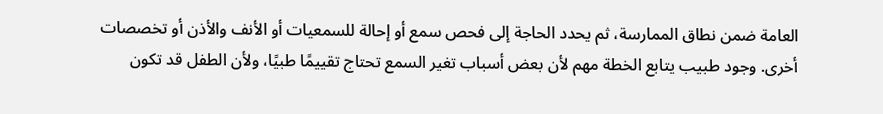العامة ضمن نطاق الممارسة، ثم يحدد الحاجة إلى فحص سمع أو إحالة للسمعيات أو الأنف والأذن أو تخصصات أخرى. وجود طبيب يتابع الخطة مهم لأن بعض أسباب تغير السمع تحتاج تقييمًا طبيًا، ولأن الطفل قد تكون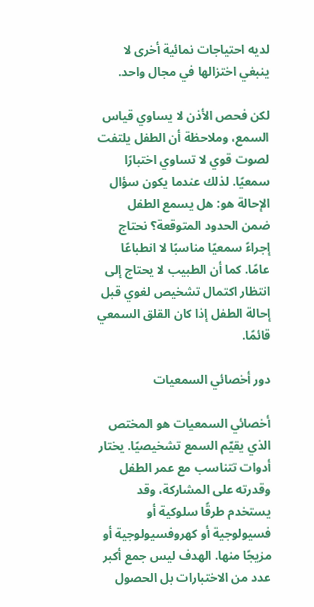لديه احتياجات نمائية أخرى لا ينبغي اختزالها في مجال واحد.

لكن فحص الأذن لا يساوي قياس السمع، وملاحظة أن الطفل يلتفت لصوت قوي لا تساوي اختبارًا سمعيًا. لذلك عندما يكون سؤال الإحالة هو: هل يسمع الطفل ضمن الحدود المتوقعة؟ نحتاج إجراءً سمعيًا مناسبًا لا انطباعًا عامًا. كما أن الطبيب لا يحتاج إلى انتظار اكتمال تشخيص لغوي قبل إحالة الطفل إذا كان القلق السمعي قائمًا.

دور أخصائي السمعيات

أخصائي السمعيات هو المختص الذي يقيّم السمع تشخيصيًا. يختار أدوات تتناسب مع عمر الطفل وقدرته على المشاركة، وقد يستخدم طرقًا سلوكية أو فسيولوجية أو كهروفسيولوجية أو مزيجًا منها. الهدف ليس جمع أكبر عدد من الاختبارات بل الحصول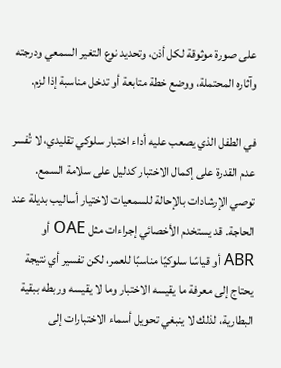على صورة موثوقة لكل أذن، وتحديد نوع التغير السمعي ودرجته وآثاره المحتملة، ووضع خطة متابعة أو تدخل مناسبة إذا لزم.

في الطفل الذي يصعب عليه أداء اختبار سلوكي تقليدي، لا تُفسر عدم القدرة على إكمال الاختبار كدليل على سلامة السمع. توصي الإرشادات بالإحالة للسمعيات لاختيار أساليب بديلة عند الحاجة. قد يستخدم الأخصائي إجراءات مثل OAE أو ABR أو قياسًا سلوكيًا مناسبًا للعمر، لكن تفسير أي نتيجة يحتاج إلى معرفة ما يقيسه الاختبار وما لا يقيسه وربطه ببقية البطارية، لذلك لا ينبغي تحويل أسماء الاختبارات إلى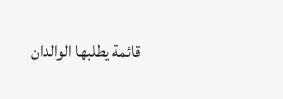قائمة يطلبها الوالدان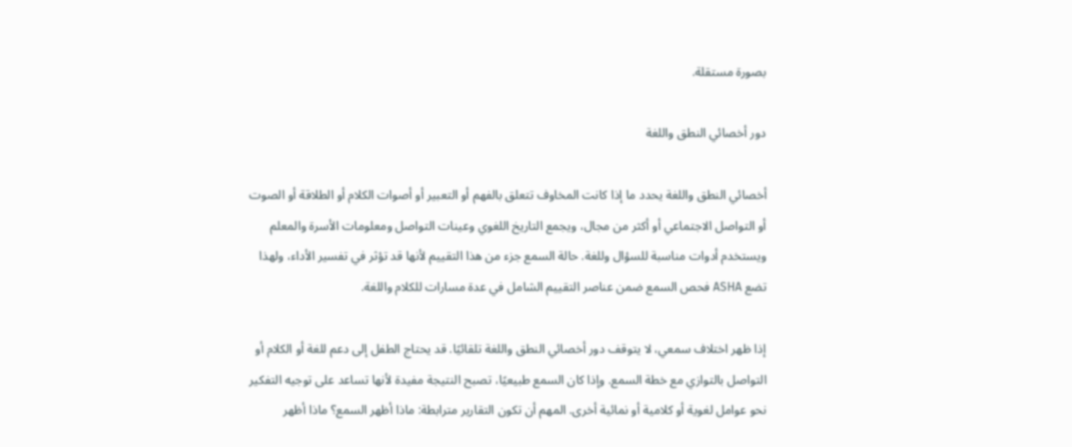بصورة مستقلة.

دور أخصائي النطق واللغة

أخصائي النطق واللغة يحدد ما إذا كانت المخاوف تتعلق بالفهم أو التعبير أو أصوات الكلام أو الطلاقة أو الصوت أو التواصل الاجتماعي أو أكثر من مجال، ويجمع التاريخ اللغوي وعينات التواصل ومعلومات الأسرة والمعلم ويستخدم أدوات مناسبة للسؤال وللغة. حالة السمع جزء من هذا التقييم لأنها قد تؤثر في تفسير الأداء، ولهذا تضع ASHA فحص السمع ضمن عناصر التقييم الشامل في عدة مسارات للكلام واللغة.

إذا ظهر اختلاف سمعي، لا يتوقف دور أخصائي النطق واللغة تلقائيًا. قد يحتاج الطفل إلى دعم للغة أو الكلام أو التواصل بالتوازي مع خطة السمع. وإذا كان السمع طبيعيًا، تصبح النتيجة مفيدة لأنها تساعد على توجيه التفكير نحو عوامل لغوية أو كلامية أو نمائية أخرى. المهم أن تكون التقارير مترابطة: ماذا أظهر السمع؟ ماذا أظهر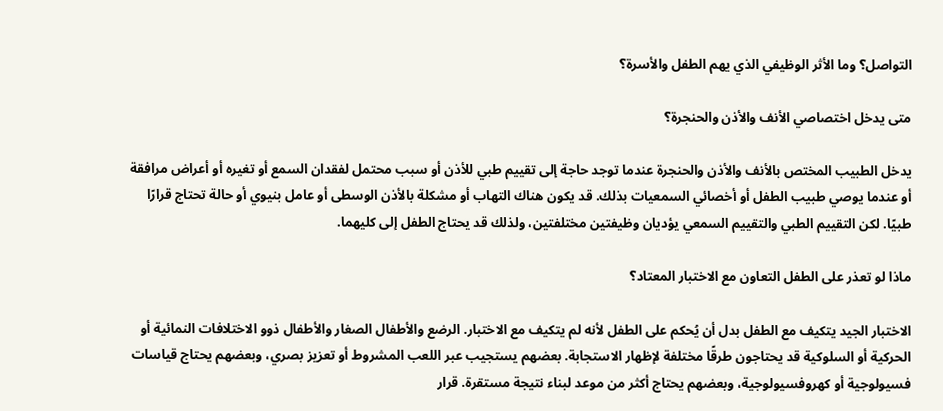التواصل؟ وما الأثر الوظيفي الذي يهم الطفل والأسرة؟

متى يدخل اختصاصي الأنف والأذن والحنجرة؟

يدخل الطبيب المختص بالأنف والأذن والحنجرة عندما توجد حاجة إلى تقييم طبي للأذن أو سبب محتمل لفقدان السمع أو تغيره أو أعراض مرافقة أو عندما يوصي طبيب الطفل أو أخصائي السمعيات بذلك. قد يكون هناك التهاب أو مشكلة بالأذن الوسطى أو عامل بنيوي أو حالة تحتاج قرارًا طبيًا. لكن التقييم الطبي والتقييم السمعي يؤديان وظيفتين مختلفتين، ولذلك قد يحتاج الطفل إلى كليهما.

ماذا لو تعذر على الطفل التعاون مع الاختبار المعتاد؟

الاختبار الجيد يتكيف مع الطفل بدل أن يُحكم على الطفل لأنه لم يتكيف مع الاختبار. الرضع والأطفال الصغار والأطفال ذوو الاختلافات النمائية أو الحركية أو السلوكية قد يحتاجون طرقًا مختلفة لإظهار الاستجابة. بعضهم يستجيب عبر اللعب المشروط أو تعزيز بصري، وبعضهم يحتاج قياسات فسيولوجية أو كهروفسيولوجية، وبعضهم يحتاج أكثر من موعد لبناء نتيجة مستقرة. قرار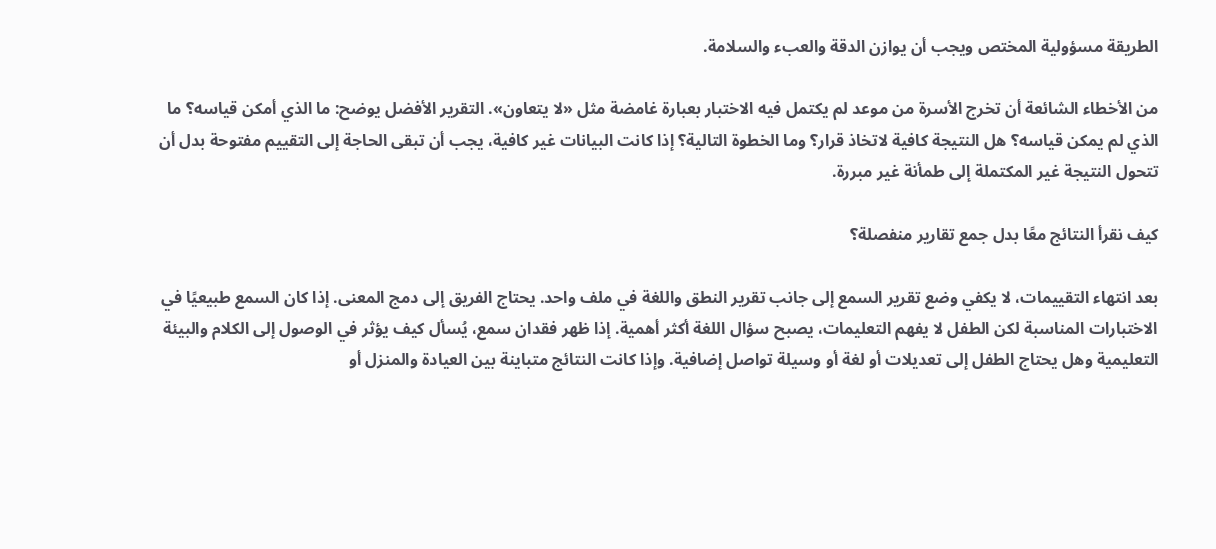الطريقة مسؤولية المختص ويجب أن يوازن الدقة والعبء والسلامة.

من الأخطاء الشائعة أن تخرج الأسرة من موعد لم يكتمل فيه الاختبار بعبارة غامضة مثل «لا يتعاون». التقرير الأفضل يوضح: ما الذي أمكن قياسه؟ ما الذي لم يمكن قياسه؟ هل النتيجة كافية لاتخاذ قرار؟ وما الخطوة التالية؟ إذا كانت البيانات غير كافية، يجب أن تبقى الحاجة إلى التقييم مفتوحة بدل أن تتحول النتيجة غير المكتملة إلى طمأنة غير مبررة.

كيف نقرأ النتائج معًا بدل جمع تقارير منفصلة؟

بعد انتهاء التقييمات، لا يكفي وضع تقرير السمع إلى جانب تقرير النطق واللغة في ملف واحد. يحتاج الفريق إلى دمج المعنى. إذا كان السمع طبيعيًا في الاختبارات المناسبة لكن الطفل لا يفهم التعليمات، يصبح سؤال اللغة أكثر أهمية. إذا ظهر فقدان سمع، يُسأل كيف يؤثر في الوصول إلى الكلام والبيئة التعليمية وهل يحتاج الطفل إلى تعديلات أو لغة أو وسيلة تواصل إضافية. وإذا كانت النتائج متباينة بين العيادة والمنزل أو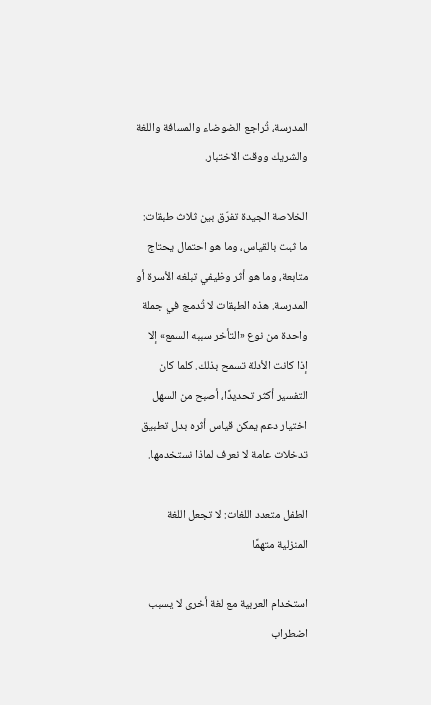المدرسة، تُراجع الضوضاء والمسافة واللغة والشريك ووقت الاختبار.

الخلاصة الجيدة تفرّق بين ثلاث طبقات: ما ثبت بالقياس، وما هو احتمال يحتاج متابعة، وما هو أثر وظيفي تبلغه الأسرة أو المدرسة. هذه الطبقات لا تُدمج في جملة واحدة من نوع «التأخر سببه السمع» إلا إذا كانت الأدلة تسمح بذلك. كلما كان التفسير أكثر تحديدًا، أصبح من السهل اختيار دعم يمكن قياس أثره بدل تطبيق تدخلات عامة لا نعرف لماذا نستخدمها.

الطفل متعدد اللغات: لا تجعل اللغة المنزلية متهمًا

استخدام العربية مع لغة أخرى لا يسبب اضطراب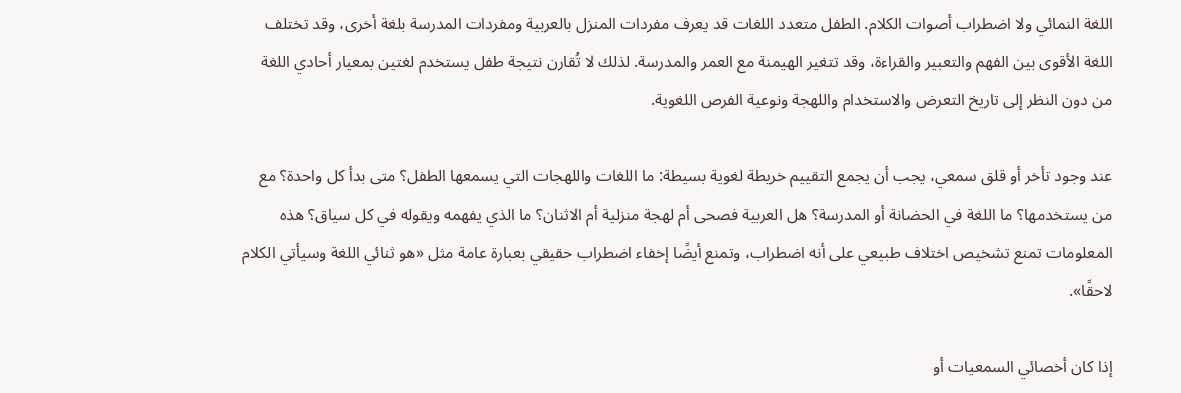اللغة النمائي ولا اضطراب أصوات الكلام. الطفل متعدد اللغات قد يعرف مفردات المنزل بالعربية ومفردات المدرسة بلغة أخرى، وقد تختلف اللغة الأقوى بين الفهم والتعبير والقراءة، وقد تتغير الهيمنة مع العمر والمدرسة. لذلك لا تُقارن نتيجة طفل يستخدم لغتين بمعيار أحادي اللغة من دون النظر إلى تاريخ التعرض والاستخدام واللهجة ونوعية الفرص اللغوية.

عند وجود تأخر أو قلق سمعي، يجب أن يجمع التقييم خريطة لغوية بسيطة: ما اللغات واللهجات التي يسمعها الطفل؟ متى بدأ كل واحدة؟ مع من يستخدمها؟ ما اللغة في الحضانة أو المدرسة؟ هل العربية فصحى أم لهجة منزلية أم الاثنان؟ ما الذي يفهمه ويقوله في كل سياق؟ هذه المعلومات تمنع تشخيص اختلاف طبيعي على أنه اضطراب، وتمنع أيضًا إخفاء اضطراب حقيقي بعبارة عامة مثل «هو ثنائي اللغة وسيأتي الكلام لاحقًا».

إذا كان أخصائي السمعيات أو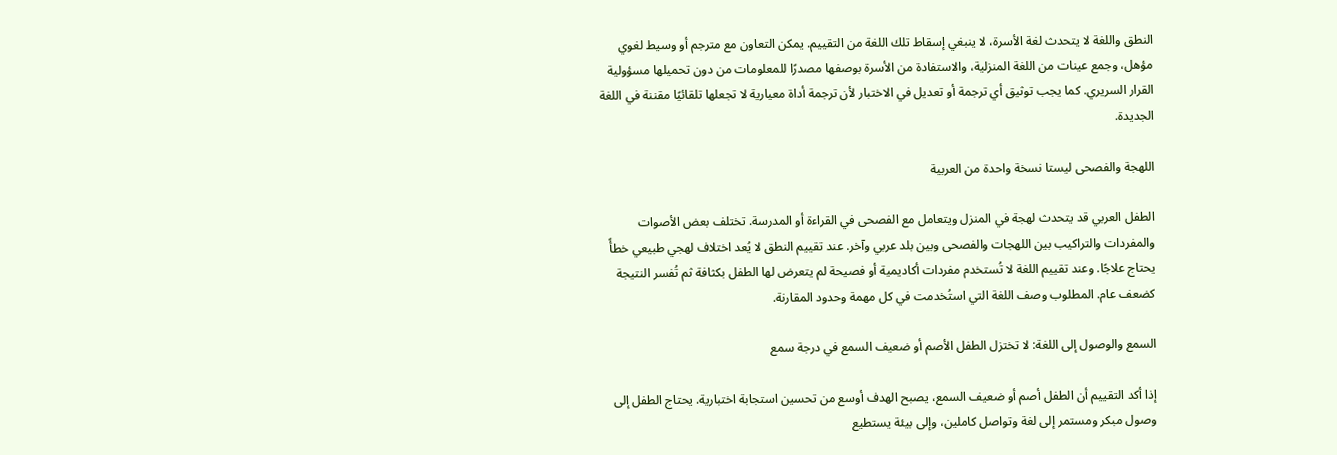النطق واللغة لا يتحدث لغة الأسرة، لا ينبغي إسقاط تلك اللغة من التقييم. يمكن التعاون مع مترجم أو وسيط لغوي مؤهل، وجمع عينات من اللغة المنزلية، والاستفادة من الأسرة بوصفها مصدرًا للمعلومات من دون تحميلها مسؤولية القرار السريري. كما يجب توثيق أي ترجمة أو تعديل في الاختبار لأن ترجمة أداة معيارية لا تجعلها تلقائيًا مقننة في اللغة الجديدة.

اللهجة والفصحى ليستا نسخة واحدة من العربية

الطفل العربي قد يتحدث لهجة في المنزل ويتعامل مع الفصحى في القراءة أو المدرسة. تختلف بعض الأصوات والمفردات والتراكيب بين اللهجات والفصحى وبين بلد عربي وآخر. عند تقييم النطق لا يُعد اختلاف لهجي طبيعي خطأً يحتاج علاجًا. وعند تقييم اللغة لا تُستخدم مفردات أكاديمية أو فصيحة لم يتعرض لها الطفل بكثافة ثم تُفسر النتيجة كضعف عام. المطلوب وصف اللغة التي استُخدمت في كل مهمة وحدود المقارنة.

السمع والوصول إلى اللغة: لا تختزل الطفل الأصم أو ضعيف السمع في درجة سمع

إذا أكد التقييم أن الطفل أصم أو ضعيف السمع، يصبح الهدف أوسع من تحسين استجابة اختبارية. يحتاج الطفل إلى وصول مبكر ومستمر إلى لغة وتواصل كاملين، وإلى بيئة يستطيع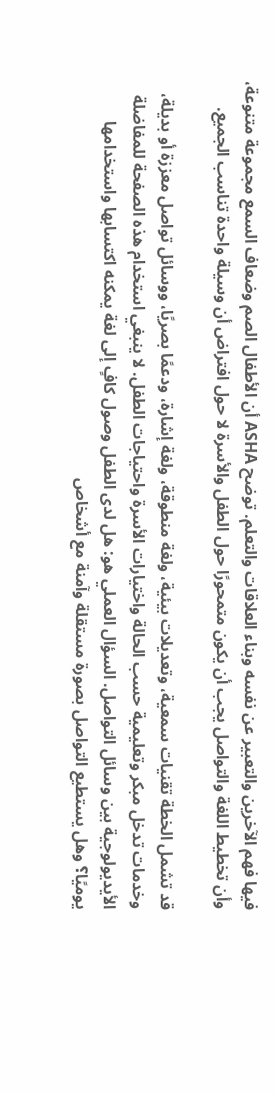فيها فهم الآخرين والتعبير عن نفسه وبناء العلاقات والتعلم. توضح ASHA أن الأطفال الصم وضعاف السمع مجموعة متنوعة، وأن تخطيط اللغة والتواصل يجب أن يكون متمحورًا حول الطفل والأسرة لا حول افتراض أن وسيلة واحدة تناسب الجميع.

قد تشمل الخطة تقنيات سمعية، وتعديلات بيئية، ولغة منطوقة، ولغة إشارة، ودعمًا بصريًا، ووسائل تواصل معززة أو بديلة، وخدمات تدخل مبكر وتعليمية حسب الحالة واختيارات الأسرة واحتياجات الطفل. لا ينبغي استخدام هذه الصفحة للمفاضلة الأيديولوجية بين وسائل التواصل. السؤال العملي هو: هل لدى الطفل وصول كافٍ إلى لغة يمكنه اكتسابها واستخدامها يوميًا؟ وهل يستطيع التواصل بصورة مستقلة وآمنة مع أشخاص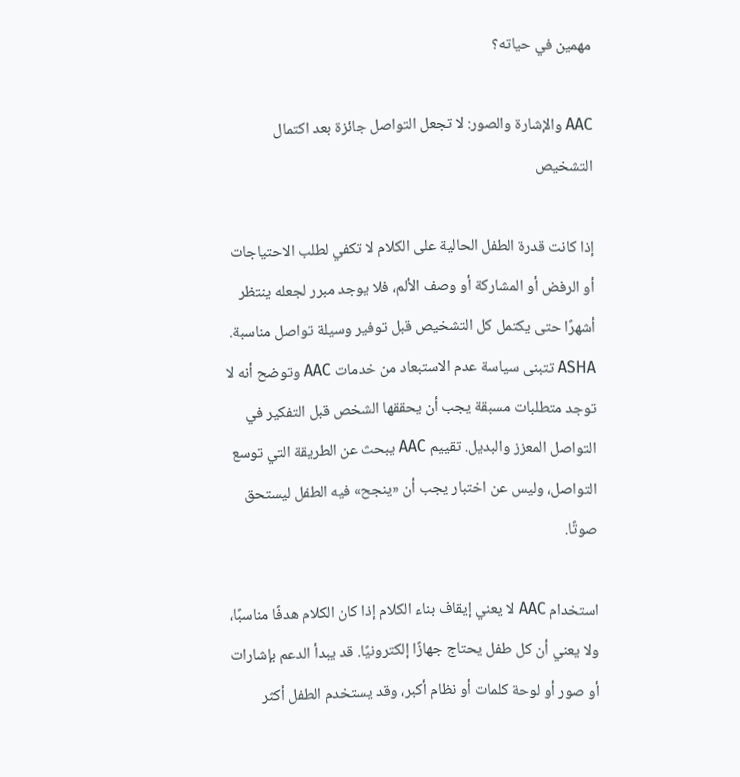مهمين في حياته؟

AAC والإشارة والصور: لا تجعل التواصل جائزة بعد اكتمال التشخيص

إذا كانت قدرة الطفل الحالية على الكلام لا تكفي لطلب الاحتياجات أو الرفض أو المشاركة أو وصف الألم، فلا يوجد مبرر لجعله ينتظر أشهرًا حتى يكتمل كل التشخيص قبل توفير وسيلة تواصل مناسبة. ASHA تتبنى سياسة عدم الاستبعاد من خدمات AAC وتوضح أنه لا توجد متطلبات مسبقة يجب أن يحققها الشخص قبل التفكير في التواصل المعزز والبديل. تقييم AAC يبحث عن الطريقة التي توسع التواصل، وليس عن اختبار يجب أن «ينجح» فيه الطفل ليستحق صوتًا.

استخدام AAC لا يعني إيقاف بناء الكلام إذا كان الكلام هدفًا مناسبًا، ولا يعني أن كل طفل يحتاج جهازًا إلكترونيًا. قد يبدأ الدعم بإشارات أو صور أو لوحة كلمات أو نظام أكبر، وقد يستخدم الطفل أكثر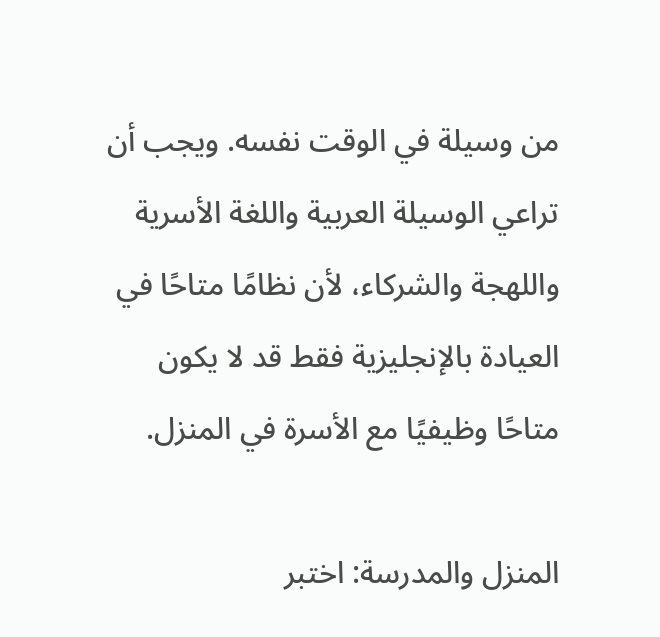من وسيلة في الوقت نفسه. ويجب أن تراعي الوسيلة العربية واللغة الأسرية واللهجة والشركاء، لأن نظامًا متاحًا في العيادة بالإنجليزية فقط قد لا يكون متاحًا وظيفيًا مع الأسرة في المنزل.

المنزل والمدرسة: اختبر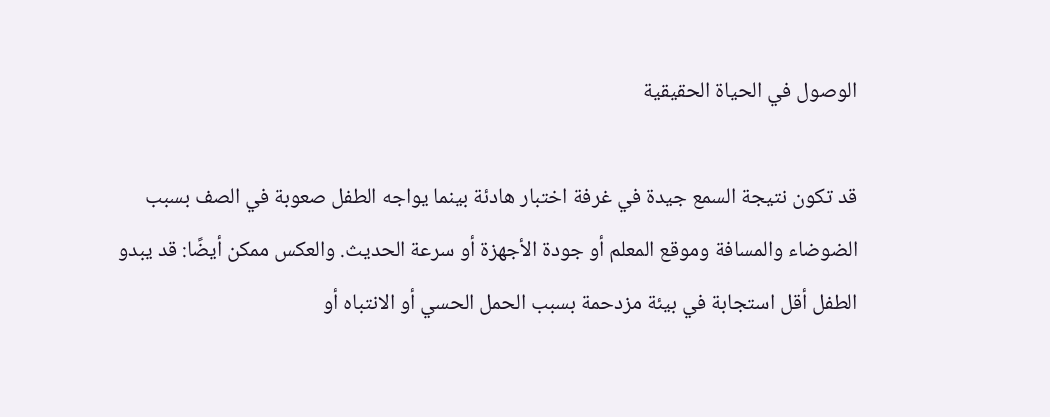الوصول في الحياة الحقيقية

قد تكون نتيجة السمع جيدة في غرفة اختبار هادئة بينما يواجه الطفل صعوبة في الصف بسبب الضوضاء والمسافة وموقع المعلم أو جودة الأجهزة أو سرعة الحديث. والعكس ممكن أيضًا: قد يبدو الطفل أقل استجابة في بيئة مزدحمة بسبب الحمل الحسي أو الانتباه أو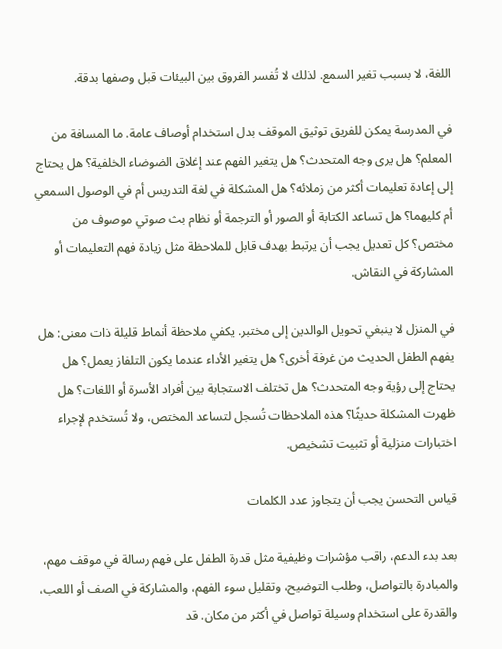اللغة، لا بسبب تغير السمع. لذلك لا تُفسر الفروق بين البيئات قبل وصفها بدقة.

في المدرسة يمكن للفريق توثيق الموقف بدل استخدام أوصاف عامة. ما المسافة من المعلم؟ هل يرى وجه المتحدث؟ هل يتغير الفهم عند إغلاق الضوضاء الخلفية؟ هل يحتاج إلى إعادة تعليمات أكثر من زملائه؟ هل المشكلة في لغة التدريس أم في الوصول السمعي أم كليهما؟ هل تساعد الكتابة أو الصور أو الترجمة أو نظام بث صوتي موصوف من مختص؟ كل تعديل يجب أن يرتبط بهدف قابل للملاحظة مثل زيادة فهم التعليمات أو المشاركة في النقاش.

في المنزل لا ينبغي تحويل الوالدين إلى مختبر. يكفي ملاحظة أنماط قليلة ذات معنى: هل يفهم الطفل الحديث من غرفة أخرى؟ هل يتغير الأداء عندما يكون التلفاز يعمل؟ هل يحتاج إلى رؤية وجه المتحدث؟ هل تختلف الاستجابة بين أفراد الأسرة أو اللغات؟ هل ظهرت المشكلة حديثًا؟ هذه الملاحظات تُسجل لتساعد المختص، ولا تُستخدم لإجراء اختبارات منزلية أو تثبيت تشخيص.

قياس التحسن يجب أن يتجاوز عدد الكلمات

بعد بدء الدعم، راقب مؤشرات وظيفية مثل قدرة الطفل على فهم رسالة في موقف مهم، والمبادرة بالتواصل، وطلب التوضيح، وتقليل سوء الفهم، والمشاركة في الصف أو اللعب، والقدرة على استخدام وسيلة تواصل في أكثر من مكان. قد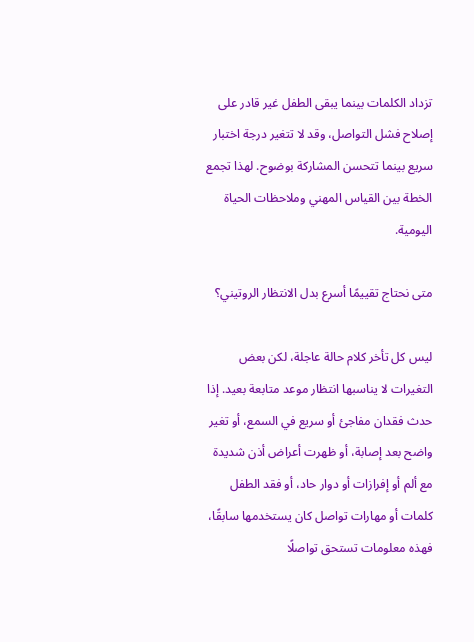تزداد الكلمات بينما يبقى الطفل غير قادر على إصلاح فشل التواصل، وقد لا تتغير درجة اختبار سريع بينما تتحسن المشاركة بوضوح. لهذا تجمع الخطة بين القياس المهني وملاحظات الحياة اليومية.

متى نحتاج تقييمًا أسرع بدل الانتظار الروتيني؟

ليس كل تأخر كلام حالة عاجلة، لكن بعض التغيرات لا يناسبها انتظار موعد متابعة بعيد. إذا حدث فقدان مفاجئ أو سريع في السمع، أو تغير واضح بعد إصابة، أو ظهرت أعراض أذن شديدة مع ألم أو إفرازات أو دوار حاد، أو فقد الطفل كلمات أو مهارات تواصل كان يستخدمها سابقًا، فهذه معلومات تستحق تواصلًا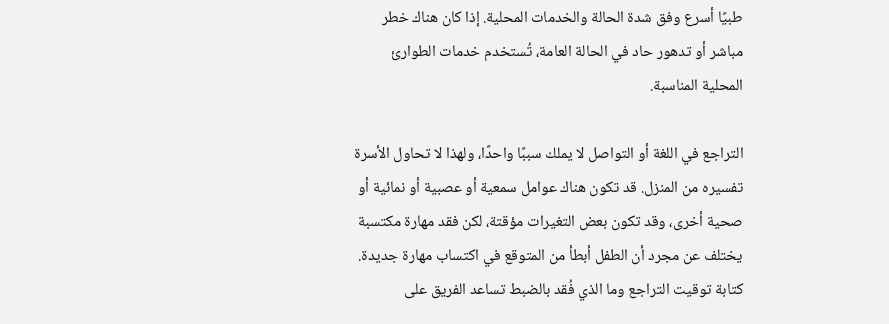طبيًا أسرع وفق شدة الحالة والخدمات المحلية. إذا كان هناك خطر مباشر أو تدهور حاد في الحالة العامة، تُستخدم خدمات الطوارئ المحلية المناسبة.

التراجع في اللغة أو التواصل لا يملك سببًا واحدًا، ولهذا لا تحاول الأسرة تفسيره من المنزل. قد تكون هناك عوامل سمعية أو عصبية أو نمائية أو صحية أخرى، وقد تكون بعض التغيرات مؤقتة، لكن فقد مهارة مكتسبة يختلف عن مجرد أن الطفل أبطأ من المتوقع في اكتساب مهارة جديدة. كتابة توقيت التراجع وما الذي فُقد بالضبط تساعد الفريق على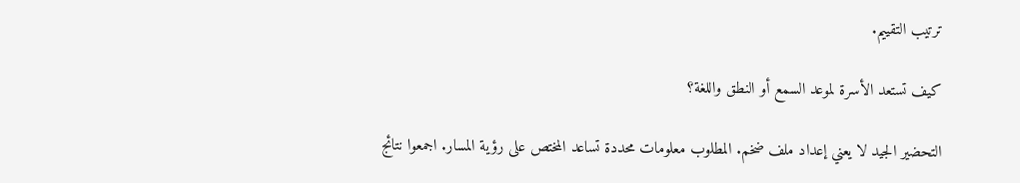ترتيب التقييم.

كيف تستعد الأسرة لموعد السمع أو النطق واللغة؟

التحضير الجيد لا يعني إعداد ملف ضخم. المطلوب معلومات محددة تساعد المختص على رؤية المسار. اجمعوا نتائج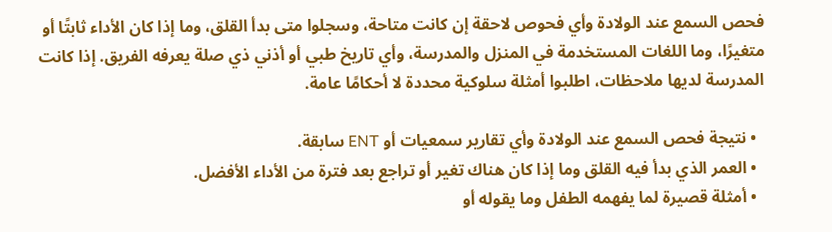فحص السمع عند الولادة وأي فحوص لاحقة إن كانت متاحة، وسجلوا متى بدأ القلق، وما إذا كان الأداء ثابتًا أو متغيرًا، وما اللغات المستخدمة في المنزل والمدرسة، وأي تاريخ طبي أو أذني ذي صلة يعرفه الفريق. إذا كانت المدرسة لديها ملاحظات، اطلبوا أمثلة سلوكية محددة لا أحكامًا عامة.

  • نتيجة فحص السمع عند الولادة وأي تقارير سمعيات أو ENT سابقة.
  • العمر الذي بدأ فيه القلق وما إذا كان هناك تغير أو تراجع بعد فترة من الأداء الأفضل.
  • أمثلة قصيرة لما يفهمه الطفل وما يقوله أو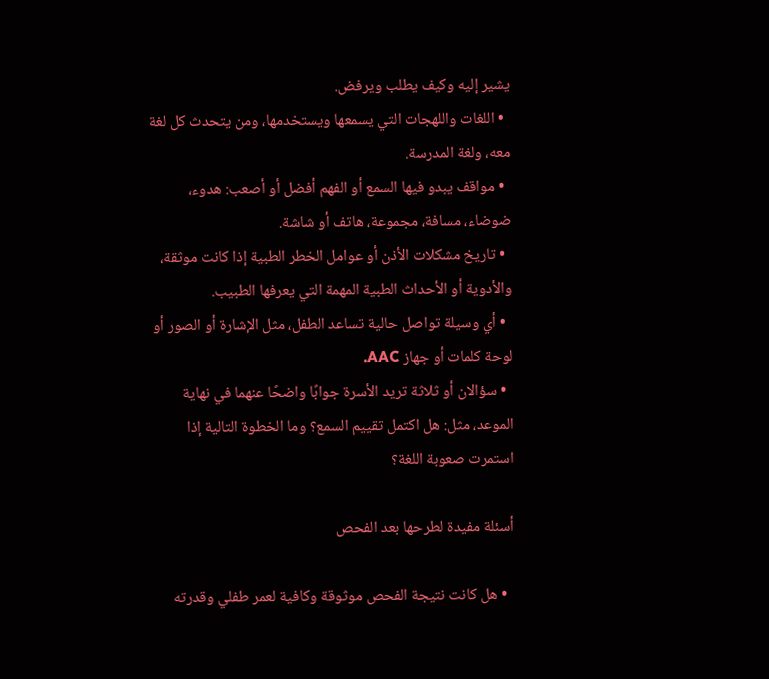يشير إليه وكيف يطلب ويرفض.
  • اللغات واللهجات التي يسمعها ويستخدمها، ومن يتحدث كل لغة معه، ولغة المدرسة.
  • مواقف يبدو فيها السمع أو الفهم أفضل أو أصعب: هدوء، ضوضاء، مسافة، مجموعة، هاتف أو شاشة.
  • تاريخ مشكلات الأذن أو عوامل الخطر الطبية إذا كانت موثقة، والأدوية أو الأحداث الطبية المهمة التي يعرفها الطبيب.
  • أي وسيلة تواصل حالية تساعد الطفل، مثل الإشارة أو الصور أو لوحة كلمات أو جهاز AAC.
  • سؤالان أو ثلاثة تريد الأسرة جوابًا واضحًا عنهما في نهاية الموعد، مثل: هل اكتمل تقييم السمع؟ وما الخطوة التالية إذا استمرت صعوبة اللغة؟

أسئلة مفيدة لطرحها بعد الفحص

  • هل كانت نتيجة الفحص موثوقة وكافية لعمر طفلي وقدرته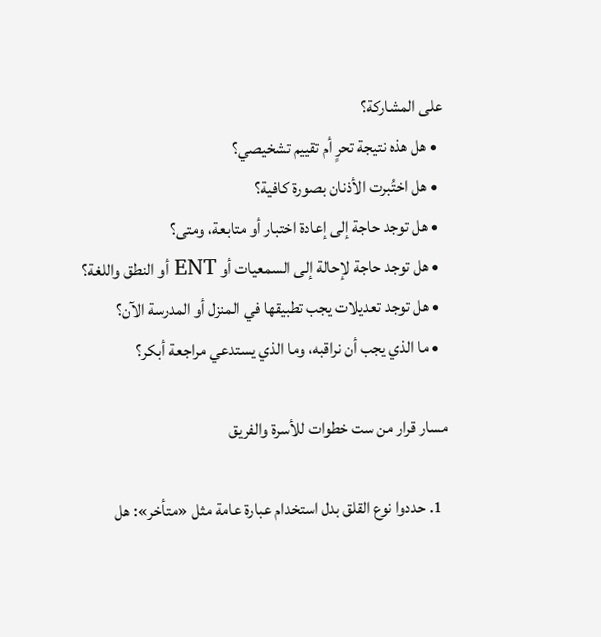على المشاركة؟
  • هل هذه نتيجة تحرٍ أم تقييم تشخيصي؟
  • هل اختُبرت الأذنان بصورة كافية؟
  • هل توجد حاجة إلى إعادة اختبار أو متابعة، ومتى؟
  • هل توجد حاجة لإحالة إلى السمعيات أو ENT أو النطق واللغة؟
  • هل توجد تعديلات يجب تطبيقها في المنزل أو المدرسة الآن؟
  • ما الذي يجب أن نراقبه، وما الذي يستدعي مراجعة أبكر؟

مسار قرار من ست خطوات للأسرة والفريق

  1. حددوا نوع القلق بدل استخدام عبارة عامة مثل «متأخر»: هل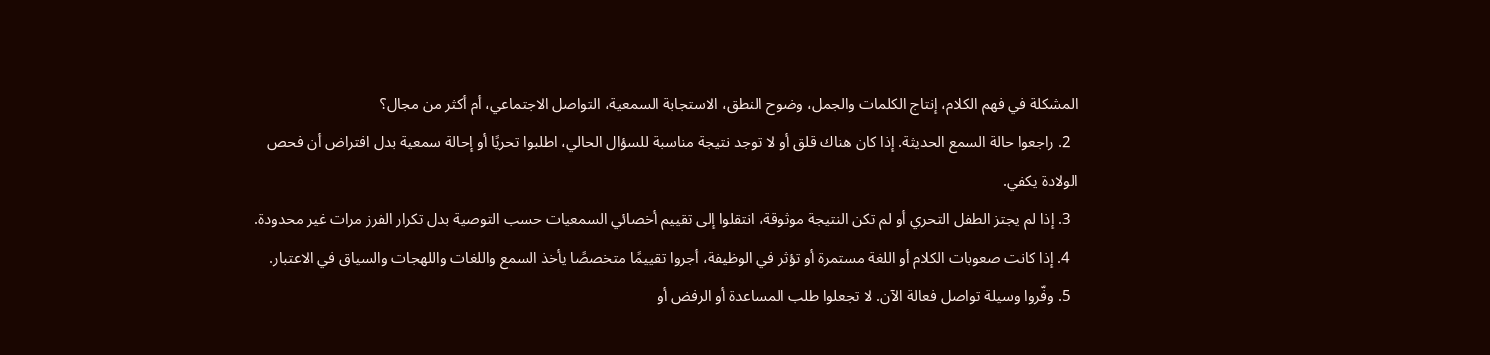المشكلة في فهم الكلام، إنتاج الكلمات والجمل، وضوح النطق، الاستجابة السمعية، التواصل الاجتماعي، أم أكثر من مجال؟
  2. راجعوا حالة السمع الحديثة. إذا كان هناك قلق أو لا توجد نتيجة مناسبة للسؤال الحالي، اطلبوا تحريًا أو إحالة سمعية بدل افتراض أن فحص الولادة يكفي.
  3. إذا لم يجتز الطفل التحري أو لم تكن النتيجة موثوقة، انتقلوا إلى تقييم أخصائي السمعيات حسب التوصية بدل تكرار الفرز مرات غير محدودة.
  4. إذا كانت صعوبات الكلام أو اللغة مستمرة أو تؤثر في الوظيفة، أجروا تقييمًا متخصصًا يأخذ السمع واللغات واللهجات والسياق في الاعتبار.
  5. وفّروا وسيلة تواصل فعالة الآن. لا تجعلوا طلب المساعدة أو الرفض أو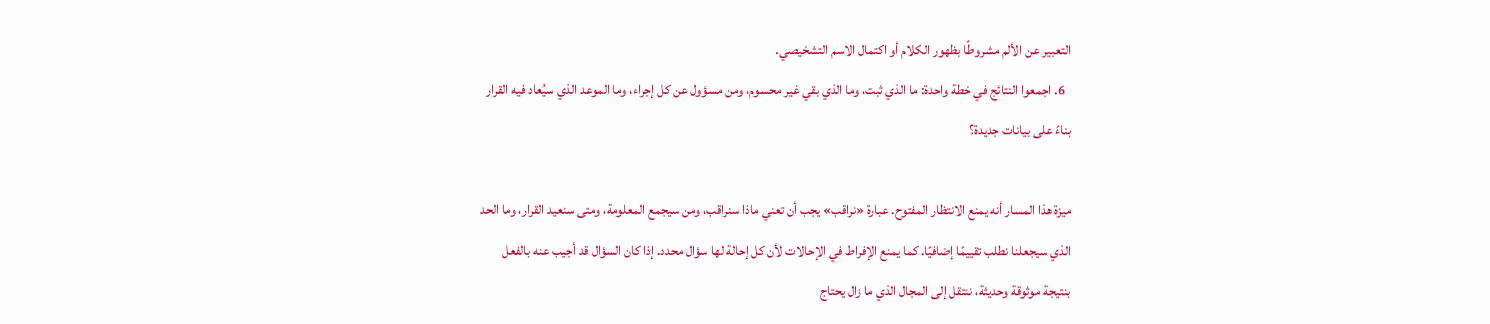التعبير عن الألم مشروطًا بظهور الكلام أو اكتمال الاسم التشخيصي.
  6. اجمعوا النتائج في خطة واحدة: ما الذي ثبت، وما الذي بقي غير محسوم، ومن مسؤول عن كل إجراء، وما الموعد الذي سيُعاد فيه القرار بناءً على بيانات جديدة؟

ميزة هذا المسار أنه يمنع الانتظار المفتوح. عبارة «نراقب» يجب أن تعني ماذا سنراقب، ومن سيجمع المعلومة، ومتى سنعيد القرار، وما الحد الذي سيجعلنا نطلب تقييمًا إضافيًا. كما يمنع الإفراط في الإحالات لأن كل إحالة لها سؤال محدد. إذا كان السؤال قد أجيب عنه بالفعل بنتيجة موثوقة وحديثة، ننتقل إلى المجال الذي ما زال يحتاج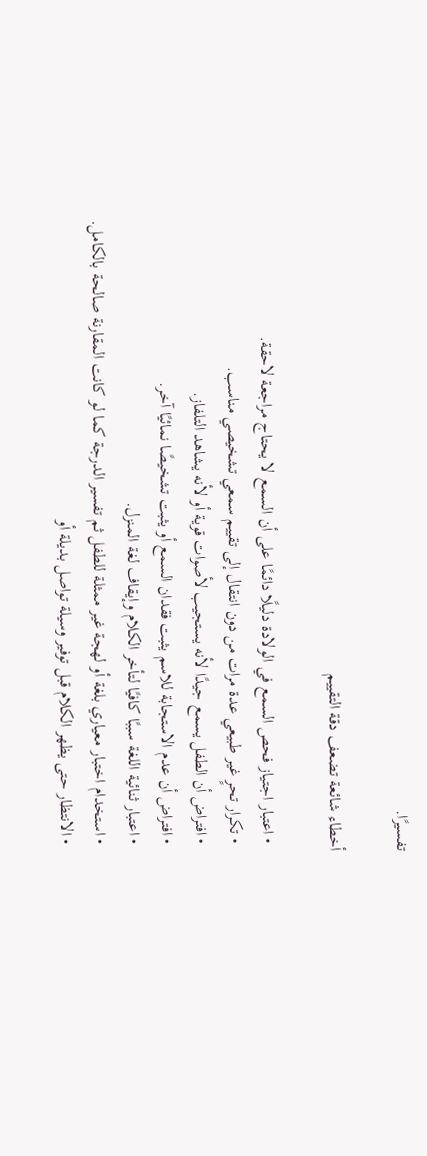تفسيرًا.

أخطاء شائعة تضعف دقة التقييم

  • اعتبار اجتياز فحص السمع في الولادة دليلًا دائمًا على أن السمع لا يحتاج مراجعة لاحقة.
  • تكرار تحرٍ غير طبيعي عدة مرات من دون انتقال إلى تقييم سمعي تشخيصي مناسب.
  • افتراض أن الطفل يسمع جيدًا لأنه يستجيب لأصوات قوية أو لأنه يشاهد التلفاز.
  • افتراض أن عدم الاستجابة للاسم يثبت فقدان السمع أو يثبت تشخيصًا نمائيًا آخر.
  • اعتبار ثنائية اللغة سببًا كافيًا لتأخر الكلام وإيقاف لغة المنزل.
  • استخدام اختبار معياري بلغة أو لهجة غير ممثلة للطفل ثم تفسير الدرجة كما لو كانت المقارنة صالحة بالكامل.
  • الانتظار حتى يظهر الكلام قبل توفير وسيلة تواصل بديلة أو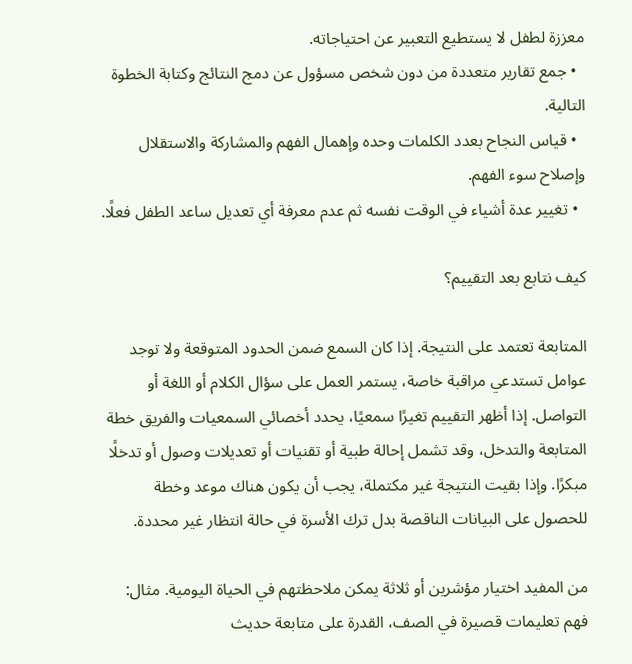معززة لطفل لا يستطيع التعبير عن احتياجاته.
  • جمع تقارير متعددة من دون شخص مسؤول عن دمج النتائج وكتابة الخطوة التالية.
  • قياس النجاح بعدد الكلمات وحده وإهمال الفهم والمشاركة والاستقلال وإصلاح سوء الفهم.
  • تغيير عدة أشياء في الوقت نفسه ثم عدم معرفة أي تعديل ساعد الطفل فعلًا.

كيف نتابع بعد التقييم؟

المتابعة تعتمد على النتيجة. إذا كان السمع ضمن الحدود المتوقعة ولا توجد عوامل تستدعي مراقبة خاصة، يستمر العمل على سؤال الكلام أو اللغة أو التواصل. إذا أظهر التقييم تغيرًا سمعيًا، يحدد أخصائي السمعيات والفريق خطة المتابعة والتدخل، وقد تشمل إحالة طبية أو تقنيات أو تعديلات وصول أو تدخلًا مبكرًا. وإذا بقيت النتيجة غير مكتملة، يجب أن يكون هناك موعد وخطة للحصول على البيانات الناقصة بدل ترك الأسرة في حالة انتظار غير محددة.

من المفيد اختيار مؤشرين أو ثلاثة يمكن ملاحظتهم في الحياة اليومية. مثال: فهم تعليمات قصيرة في الصف، القدرة على متابعة حديث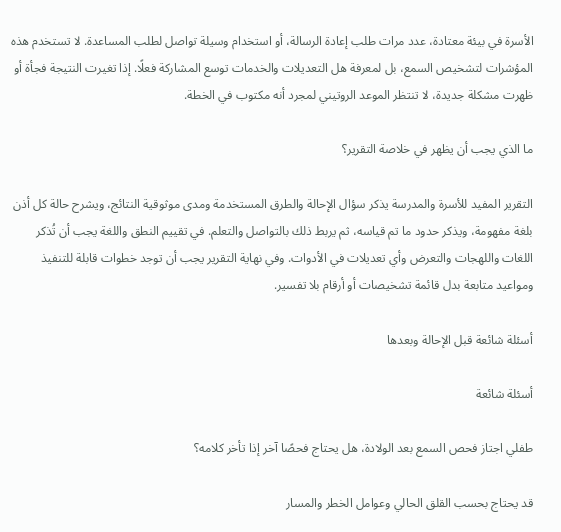الأسرة في بيئة معتادة، عدد مرات طلب إعادة الرسالة، أو استخدام وسيلة تواصل لطلب المساعدة. لا تستخدم هذه المؤشرات لتشخيص السمع، بل لمعرفة هل التعديلات والخدمات توسع المشاركة فعلًا. إذا تغيرت النتيجة فجأة أو ظهرت مشكلة جديدة، لا تنتظر الموعد الروتيني لمجرد أنه مكتوب في الخطة.

ما الذي يجب أن يظهر في خلاصة التقرير؟

التقرير المفيد للأسرة والمدرسة يذكر سؤال الإحالة والطرق المستخدمة ومدى موثوقية النتائج، ويشرح حالة كل أذن بلغة مفهومة، ويذكر حدود ما تم قياسه، ثم يربط ذلك بالتواصل والتعلم. في تقييم النطق واللغة يجب أن تُذكر اللغات واللهجات والتعرض وأي تعديلات في الأدوات. وفي نهاية التقرير يجب أن توجد خطوات قابلة للتنفيذ ومواعيد متابعة بدل قائمة تشخيصات أو أرقام بلا تفسير.

أسئلة شائعة قبل الإحالة وبعدها

أسئلة شائعة

طفلي اجتاز فحص السمع بعد الولادة، هل يحتاج فحصًا آخر إذا تأخر كلامه؟

قد يحتاج بحسب القلق الحالي وعوامل الخطر والمسار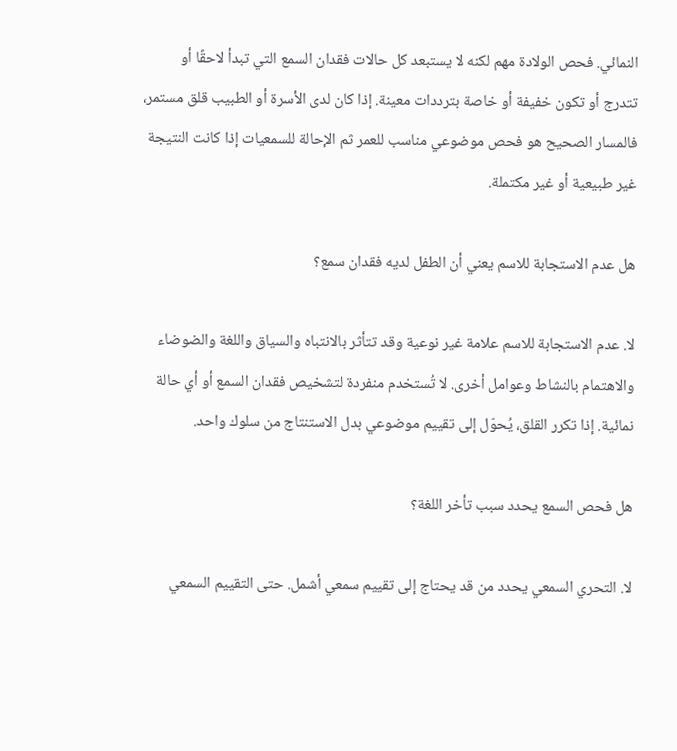النمائي. فحص الولادة مهم لكنه لا يستبعد كل حالات فقدان السمع التي تبدأ لاحقًا أو تتدرج أو تكون خفيفة أو خاصة بترددات معينة. إذا كان لدى الأسرة أو الطبيب قلق مستمر، فالمسار الصحيح هو فحص موضوعي مناسب للعمر ثم الإحالة للسمعيات إذا كانت النتيجة غير طبيعية أو غير مكتملة.

هل عدم الاستجابة للاسم يعني أن الطفل لديه فقدان سمع؟

لا. عدم الاستجابة للاسم علامة غير نوعية وقد تتأثر بالانتباه والسياق واللغة والضوضاء والاهتمام بالنشاط وعوامل أخرى. لا تُستخدم منفردة لتشخيص فقدان السمع أو أي حالة نمائية. إذا تكرر القلق، يُحوّل إلى تقييم موضوعي بدل الاستنتاج من سلوك واحد.

هل فحص السمع يحدد سبب تأخر اللغة؟

لا. التحري السمعي يحدد من قد يحتاج إلى تقييم سمعي أشمل. حتى التقييم السمعي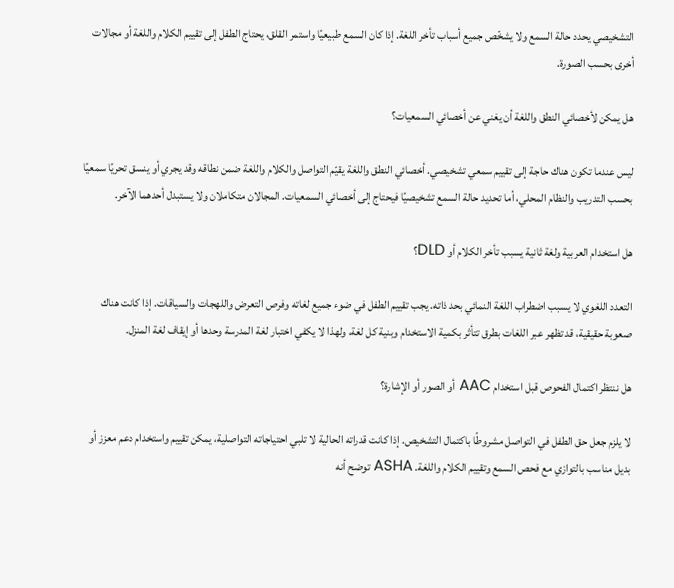التشخيصي يحدد حالة السمع ولا يشخّص جميع أسباب تأخر اللغة. إذا كان السمع طبيعيًا واستمر القلق، يحتاج الطفل إلى تقييم الكلام واللغة أو مجالات أخرى بحسب الصورة.

هل يمكن لأخصائي النطق واللغة أن يغني عن أخصائي السمعيات؟

ليس عندما تكون هناك حاجة إلى تقييم سمعي تشخيصي. أخصائي النطق واللغة يقيّم التواصل والكلام واللغة ضمن نطاقه وقد يجري أو ينسق تحريًا سمعيًا بحسب التدريب والنظام المحلي، أما تحديد حالة السمع تشخيصيًا فيحتاج إلى أخصائي السمعيات. المجالان متكاملان ولا يستبدل أحدهما الآخر.

هل استخدام العربية ولغة ثانية يسبب تأخر الكلام أو DLD؟

التعدد اللغوي لا يسبب اضطراب اللغة النمائي بحد ذاته. يجب تقييم الطفل في ضوء جميع لغاته وفرص التعرض واللهجات والسياقات. إذا كانت هناك صعوبة حقيقية، قد تظهر عبر اللغات بطرق تتأثر بكمية الاستخدام وبنية كل لغة، ولهذا لا يكفي اختبار لغة المدرسة وحدها أو إيقاف لغة المنزل.

هل ننتظر اكتمال الفحوص قبل استخدام AAC أو الصور أو الإشارة؟

لا يلزم جعل حق الطفل في التواصل مشروطًا باكتمال التشخيص. إذا كانت قدراته الحالية لا تلبي احتياجاته التواصلية، يمكن تقييم واستخدام دعم معزز أو بديل مناسب بالتوازي مع فحص السمع وتقييم الكلام واللغة. ASHA توضح أنه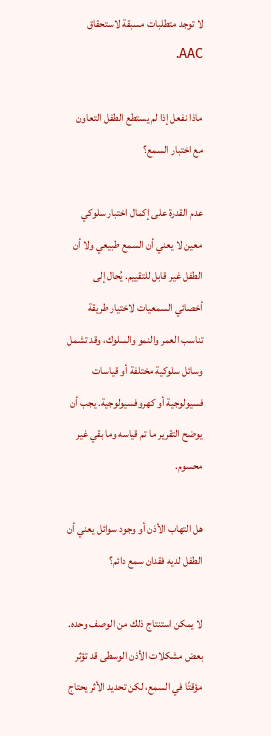لا توجد متطلبات مسبقة لاستحقاق AAC.

ماذا نفعل إذا لم يستطع الطفل التعاون مع اختبار السمع؟

عدم القدرة على إكمال اختبار سلوكي معين لا يعني أن السمع طبيعي ولا أن الطفل غير قابل للتقييم. يُحال إلى أخصائي السمعيات لاختيار طريقة تناسب العمر والنمو والسلوك، وقد تشمل وسائل سلوكية مختلفة أو قياسات فسيولوجية أو كهروفسيولوجية. يجب أن يوضح التقرير ما تم قياسه وما بقي غير محسوم.

هل التهاب الأذن أو وجود سوائل يعني أن الطفل لديه فقدان سمع دائم؟

لا يمكن استنتاج ذلك من الوصف وحده. بعض مشكلات الأذن الوسطى قد تؤثر مؤقتًا في السمع، لكن تحديد الأثر يحتاج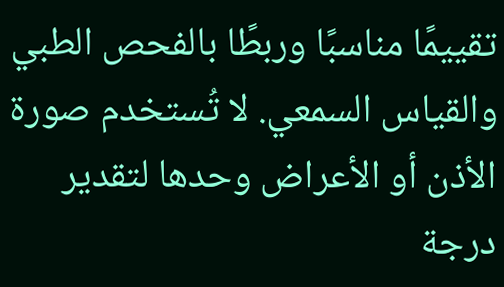تقييمًا مناسبًا وربطًا بالفحص الطبي والقياس السمعي. لا تُستخدم صورة الأذن أو الأعراض وحدها لتقدير درجة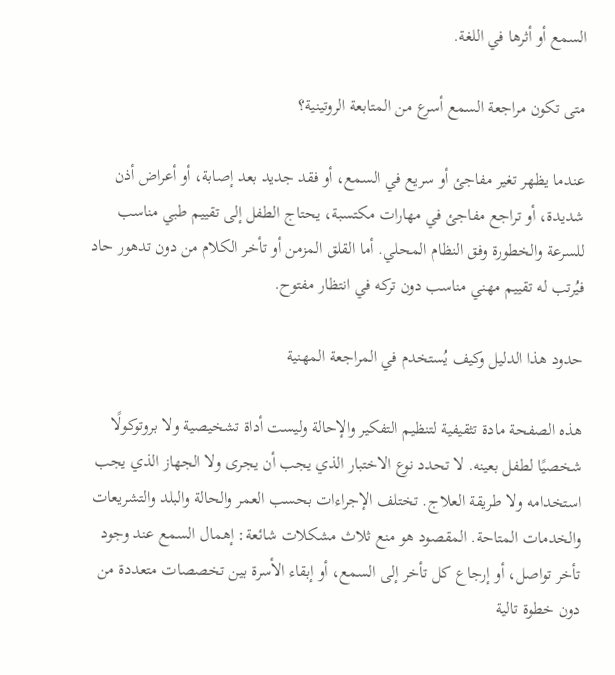السمع أو أثرها في اللغة.

متى تكون مراجعة السمع أسرع من المتابعة الروتينية؟

عندما يظهر تغير مفاجئ أو سريع في السمع، أو فقد جديد بعد إصابة، أو أعراض أذن شديدة، أو تراجع مفاجئ في مهارات مكتسبة، يحتاج الطفل إلى تقييم طبي مناسب للسرعة والخطورة وفق النظام المحلي. أما القلق المزمن أو تأخر الكلام من دون تدهور حاد فيُرتب له تقييم مهني مناسب دون تركه في انتظار مفتوح.

حدود هذا الدليل وكيف يُستخدم في المراجعة المهنية

هذه الصفحة مادة تثقيفية لتنظيم التفكير والإحالة وليست أداة تشخيصية ولا بروتوكولًا شخصيًا لطفل بعينه. لا تحدد نوع الاختبار الذي يجب أن يجرى ولا الجهاز الذي يجب استخدامه ولا طريقة العلاج. تختلف الإجراءات بحسب العمر والحالة والبلد والتشريعات والخدمات المتاحة. المقصود هو منع ثلاث مشكلات شائعة: إهمال السمع عند وجود تأخر تواصل، أو إرجاع كل تأخر إلى السمع، أو إبقاء الأسرة بين تخصصات متعددة من دون خطوة تالية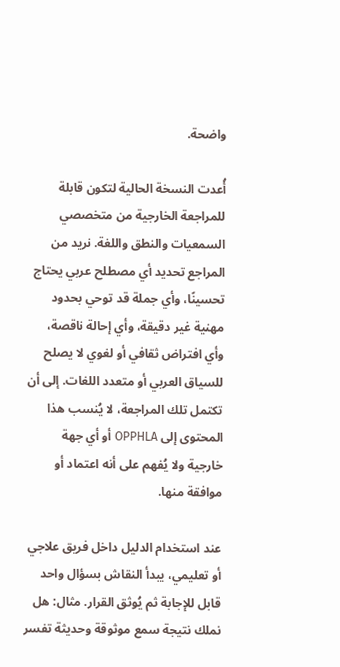واضحة.

أُعدت النسخة الحالية لتكون قابلة للمراجعة الخارجية من متخصصي السمعيات والنطق واللغة. نريد من المراجع تحديد أي مصطلح عربي يحتاج تحسينًا، وأي جملة قد توحي بحدود مهنية غير دقيقة، وأي إحالة ناقصة، وأي افتراض ثقافي أو لغوي لا يصلح للسياق العربي أو متعدد اللغات. إلى أن تكتمل تلك المراجعة، لا يُنسب هذا المحتوى إلى OPPHLA أو أي جهة خارجية ولا يُفهم على أنه اعتماد أو موافقة منها.

عند استخدام الدليل داخل فريق علاجي أو تعليمي، يبدأ النقاش بسؤال واحد قابل للإجابة ثم يُوثق القرار. مثال: هل نملك نتيجة سمع موثوقة وحديثة تفسر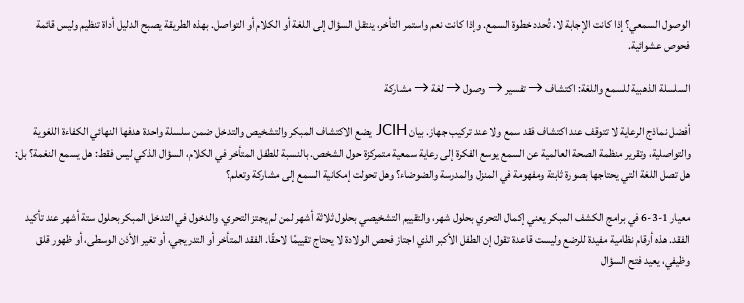الوصول السمعي؟ إذا كانت الإجابة لا، تُحدد خطوة السمع. وإذا كانت نعم واستمر التأخر، ينتقل السؤال إلى اللغة أو الكلام أو التواصل. بهذه الطريقة يصبح الدليل أداة تنظيم وليس قائمة فحوص عشوائية.

السلسلة الذهبية للسمع واللغة: اكتشاف → تفسير → وصول → لغة → مشاركة

أفضل نماذج الرعاية لا تتوقف عند اكتشاف فقد سمع ولا عند تركيب جهاز. بيان JCIH يضع الاكتشاف المبكر والتشخيص والتدخل ضمن سلسلة واحدة هدفها النهائي الكفاءة اللغوية والتواصلية، وتقرير منظمة الصحة العالمية عن السمع يوسع الفكرة إلى رعاية سمعية متمركزة حول الشخص. بالنسبة للطفل المتأخر في الكلام، السؤال الذكي ليس فقط: هل يسمع النغمة؟ بل: هل تصل اللغة التي يحتاجها بصورة ثابتة ومفهومة في المنزل والمدرسة والضوضاء؟ وهل تحولت إمكانية السمع إلى مشاركة وتعلم؟

معيار 1-3-6 في برامج الكشف المبكر يعني إكمال التحري بحلول شهر، والتقييم التشخيصي بحلول ثلاثة أشهر لمن لم يجتز التحري، والدخول في التدخل المبكر بحلول ستة أشهر عند تأكيد الفقد. هذه أرقام نظامية مفيدة للرضع وليست قاعدة تقول إن الطفل الأكبر الذي اجتاز فحص الولادة لا يحتاج تقييمًا لاحقًا. الفقد المتأخر أو التدريجي، أو تغير الأذن الوسطى، أو ظهور قلق وظيفي، يعيد فتح السؤال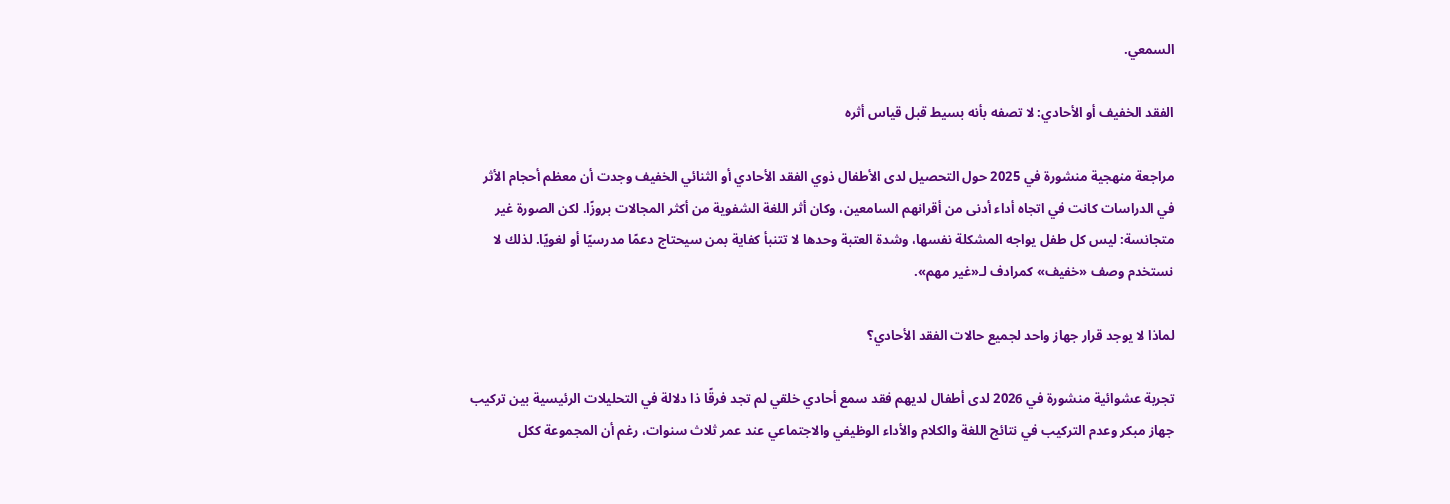السمعي.

الفقد الخفيف أو الأحادي: لا تصفه بأنه بسيط قبل قياس أثره

مراجعة منهجية منشورة في 2025 حول التحصيل لدى الأطفال ذوي الفقد الأحادي أو الثنائي الخفيف وجدت أن معظم أحجام الأثر في الدراسات كانت في اتجاه أداء أدنى من أقرانهم السامعين، وكان أثر اللغة الشفوية من أكثر المجالات بروزًا. لكن الصورة غير متجانسة: ليس كل طفل يواجه المشكلة نفسها، وشدة العتبة وحدها لا تتنبأ كفاية بمن سيحتاج دعمًا مدرسيًا أو لغويًا. لذلك لا نستخدم وصف «خفيف» كمرادف لـ«غير مهم».

لماذا لا يوجد قرار جهاز واحد لجميع حالات الفقد الأحادي؟

تجربة عشوائية منشورة في 2026 لدى أطفال لديهم فقد سمع أحادي خلقي لم تجد فرقًا ذا دلالة في التحليلات الرئيسية بين تركيب جهاز مبكر وعدم التركيب في نتائج اللغة والكلام والأداء الوظيفي والاجتماعي عند عمر ثلاث سنوات، رغم أن المجموعة ككل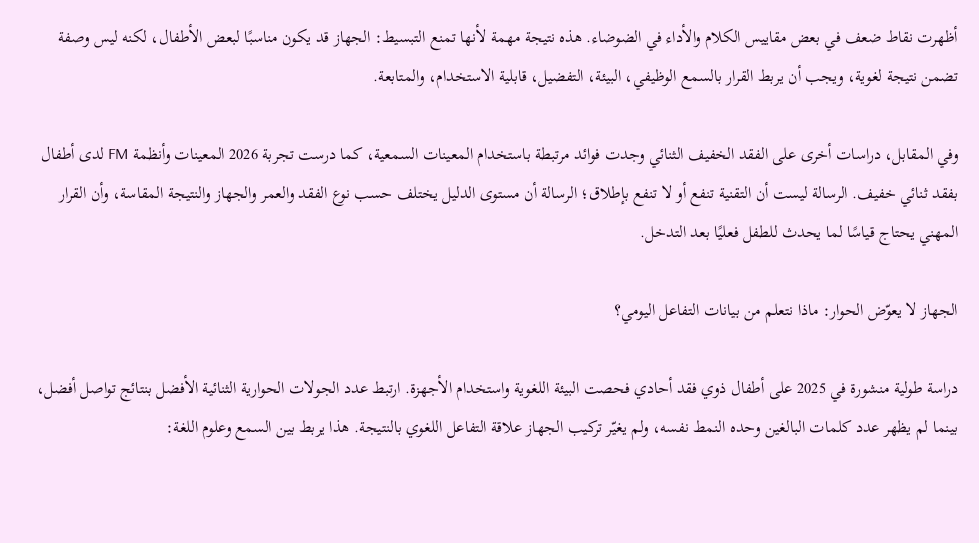أظهرت نقاط ضعف في بعض مقاييس الكلام والأداء في الضوضاء. هذه نتيجة مهمة لأنها تمنع التبسيط: الجهاز قد يكون مناسبًا لبعض الأطفال، لكنه ليس وصفة تضمن نتيجة لغوية، ويجب أن يربط القرار بالسمع الوظيفي، البيئة، التفضيل، قابلية الاستخدام، والمتابعة.

وفي المقابل، دراسات أخرى على الفقد الخفيف الثنائي وجدت فوائد مرتبطة باستخدام المعينات السمعية، كما درست تجربة 2026 المعينات وأنظمة FM لدى أطفال بفقد ثنائي خفيف. الرسالة ليست أن التقنية تنفع أو لا تنفع بإطلاق؛ الرسالة أن مستوى الدليل يختلف حسب نوع الفقد والعمر والجهاز والنتيجة المقاسة، وأن القرار المهني يحتاج قياسًا لما يحدث للطفل فعليًا بعد التدخل.

الجهاز لا يعوّض الحوار: ماذا نتعلم من بيانات التفاعل اليومي؟

دراسة طولية منشورة في 2025 على أطفال ذوي فقد أحادي فحصت البيئة اللغوية واستخدام الأجهزة. ارتبط عدد الجولات الحوارية الثنائية الأفضل بنتائج تواصل أفضل، بينما لم يظهر عدد كلمات البالغين وحده النمط نفسه، ولم يغيّر تركيب الجهاز علاقة التفاعل اللغوي بالنتيجة. هذا يربط بين السمع وعلوم اللغة: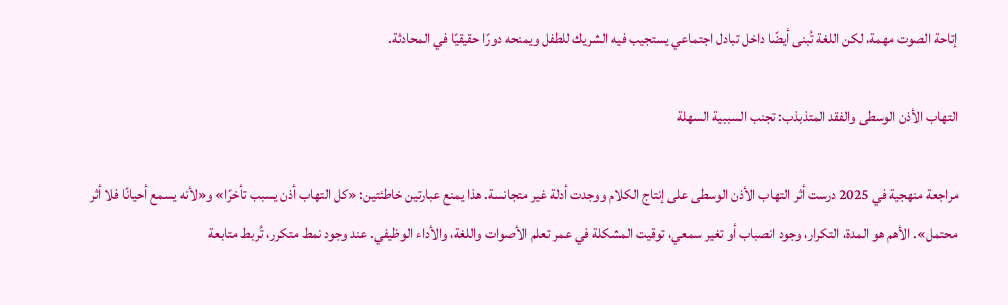إتاحة الصوت مهمة، لكن اللغة تُبنى أيضًا داخل تبادل اجتماعي يستجيب فيه الشريك للطفل ويمنحه دورًا حقيقيًا في المحادثة.

التهاب الأذن الوسطى والفقد المتذبذب: تجنب السببية السهلة

مراجعة منهجية في 2025 درست أثر التهاب الأذن الوسطى على إنتاج الكلام ووجدت أدلة غير متجانسة. هذا يمنع عبارتين خاطئتين: «كل التهاب أذن يسبب تأخرًا» و«لأنه يسمع أحيانًا فلا أثر محتمل». الأهم هو المدة، التكرار، وجود انصباب أو تغير سمعي، توقيت المشكلة في عمر تعلم الأصوات واللغة، والأداء الوظيفي. عند وجود نمط متكرر، تُربط متابعة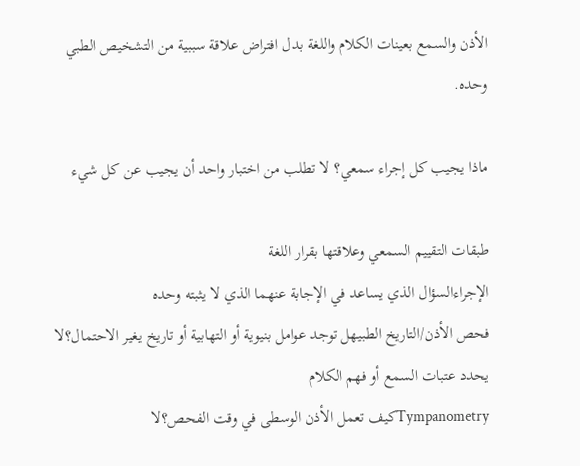الأذن والسمع بعينات الكلام واللغة بدل افتراض علاقة سببية من التشخيص الطبي وحده.

ماذا يجيب كل إجراء سمعي؟ لا تطلب من اختبار واحد أن يجيب عن كل شيء

طبقات التقييم السمعي وعلاقتها بقرار اللغة
الإجراءالسؤال الذي يساعد في الإجابة عنهما الذي لا يثبته وحده
فحص الأذن/التاريخ الطبيهل توجد عوامل بنيوية أو التهابية أو تاريخ يغير الاحتمال؟لا يحدد عتبات السمع أو فهم الكلام
Tympanometryكيف تعمل الأذن الوسطى في وقت الفحص؟لا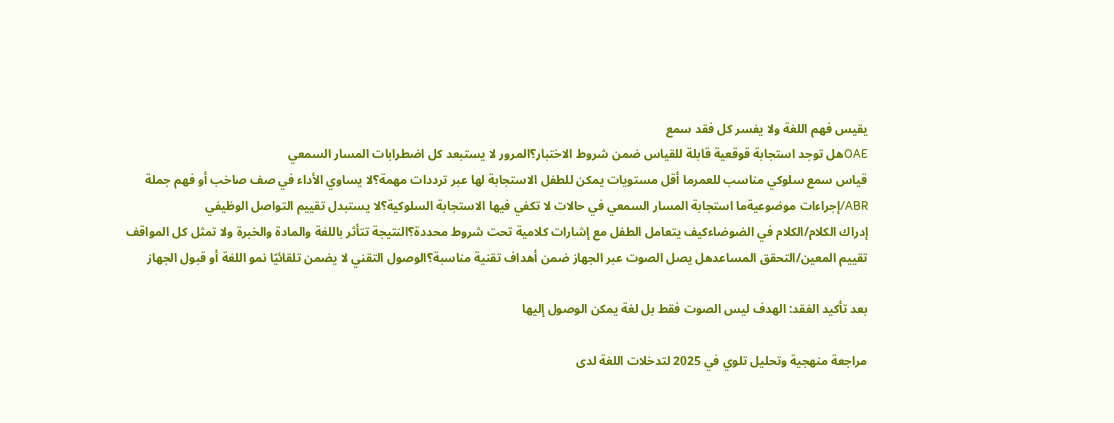يقيس فهم اللغة ولا يفسر كل فقد سمع
OAEهل توجد استجابة قوقعية قابلة للقياس ضمن شروط الاختبار؟المرور لا يستبعد كل اضطرابات المسار السمعي
قياس سمع سلوكي مناسب للعمرما أقل مستويات يمكن للطفل الاستجابة لها عبر ترددات مهمة؟لا يساوي الأداء في صف صاخب أو فهم جملة
ABR/إجراءات موضوعيةما استجابة المسار السمعي في حالات لا تكفي فيها الاستجابة السلوكية؟لا يستبدل تقييم التواصل الوظيفي
إدراك الكلام/الكلام في الضوضاءكيف يتعامل الطفل مع إشارات كلامية تحت شروط محددة؟النتيجة تتأثر باللغة والمادة والخبرة ولا تمثل كل المواقف
تقييم المعين/التحقق المساعدهل يصل الصوت عبر الجهاز ضمن أهداف تقنية مناسبة؟الوصول التقني لا يضمن تلقائيًا نمو اللغة أو قبول الجهاز

بعد تأكيد الفقد: الهدف ليس الصوت فقط بل لغة يمكن الوصول إليها

مراجعة منهجية وتحليل تلوي في 2025 لتدخلات اللغة لدى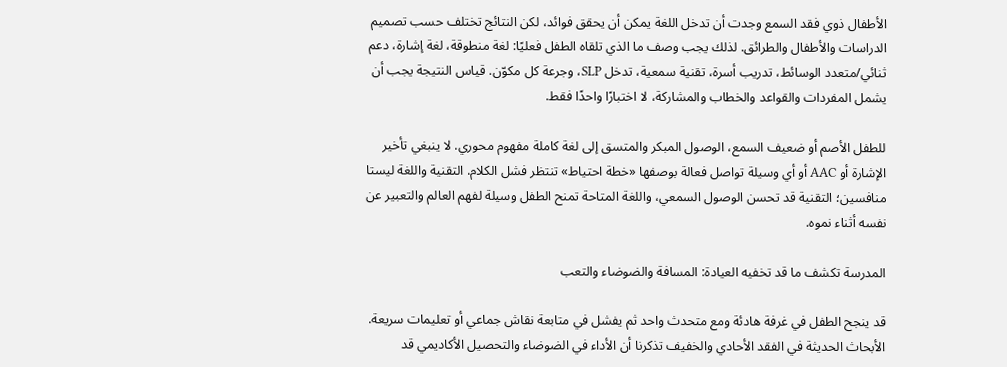الأطفال ذوي فقد السمع وجدت أن تدخل اللغة يمكن أن يحقق فوائد، لكن النتائج تختلف حسب تصميم الدراسات والأطفال والطرائق. لذلك يجب وصف ما الذي تلقاه الطفل فعليًا: لغة منطوقة، لغة إشارة، دعم ثنائي/متعدد الوسائط، تدريب أسرة، تقنية سمعية، تدخل SLP، وجرعة كل مكوّن. قياس النتيجة يجب أن يشمل المفردات والقواعد والخطاب والمشاركة، لا اختبارًا واحدًا فقط.

للطفل الأصم أو ضعيف السمع، الوصول المبكر والمتسق إلى لغة كاملة مفهوم محوري. لا ينبغي تأخير الإشارة أو AAC أو أي وسيلة تواصل فعالة بوصفها «خطة احتياط» تنتظر فشل الكلام. التقنية واللغة ليستا منافسين؛ التقنية قد تحسن الوصول السمعي، واللغة المتاحة تمنح الطفل وسيلة لفهم العالم والتعبير عن نفسه أثناء نموه.

المدرسة تكشف ما قد تخفيه العيادة: المسافة والضوضاء والتعب

قد ينجح الطفل في غرفة هادئة ومع متحدث واحد ثم يفشل في متابعة نقاش جماعي أو تعليمات سريعة. الأبحاث الحديثة في الفقد الأحادي والخفيف تذكرنا أن الأداء في الضوضاء والتحصيل الأكاديمي قد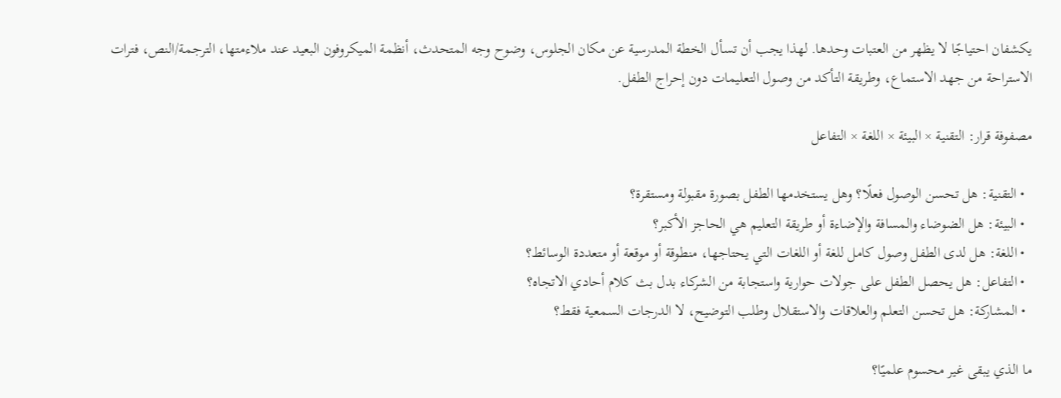يكشفان احتياجًا لا يظهر من العتبات وحدها. لهذا يجب أن تسأل الخطة المدرسية عن مكان الجلوس، وضوح وجه المتحدث، أنظمة الميكروفون البعيد عند ملاءمتها، الترجمة/النص، فترات الاستراحة من جهد الاستماع، وطريقة التأكد من وصول التعليمات دون إحراج الطفل.

مصفوفة قرار: التقنية × البيئة × اللغة × التفاعل

  • التقنية: هل تحسن الوصول فعلًا؟ وهل يستخدمها الطفل بصورة مقبولة ومستقرة؟
  • البيئة: هل الضوضاء والمسافة والإضاءة أو طريقة التعليم هي الحاجز الأكبر؟
  • اللغة: هل لدى الطفل وصول كامل للغة أو اللغات التي يحتاجها، منطوقة أو موقعة أو متعددة الوسائط؟
  • التفاعل: هل يحصل الطفل على جولات حوارية واستجابة من الشركاء بدل بث كلام أحادي الاتجاه؟
  • المشاركة: هل تحسن التعلم والعلاقات والاستقلال وطلب التوضيح، لا الدرجات السمعية فقط؟

ما الذي يبقى غير محسوم علميًا؟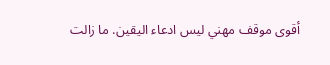أقوى موقف مهني ليس ادعاء اليقين. ما زالت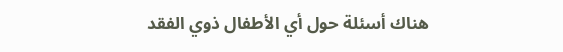هناك أسئلة حول أي الأطفال ذوي الفقد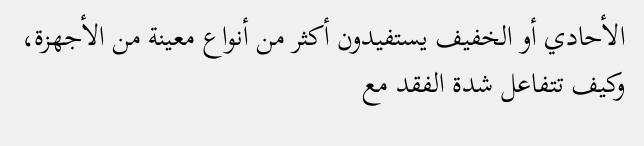الأحادي أو الخفيف يستفيدون أكثر من أنواع معينة من الأجهزة، وكيف تتفاعل شدة الفقد مع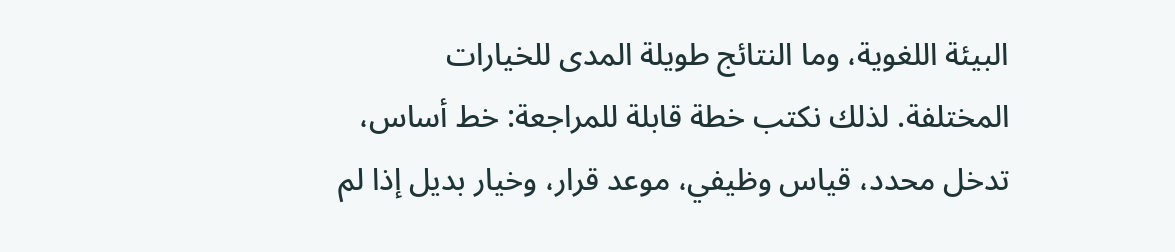البيئة اللغوية، وما النتائج طويلة المدى للخيارات المختلفة. لذلك نكتب خطة قابلة للمراجعة: خط أساس، تدخل محدد، قياس وظيفي، موعد قرار، وخيار بديل إذا لم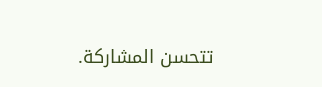تتحسن المشاركة.